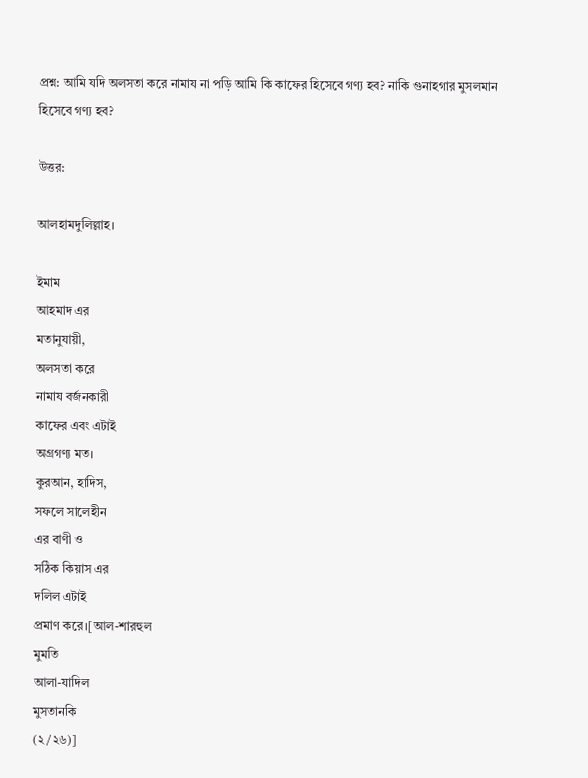প্রশ্ন: আমি যদি অলসতা করে নামায না পড়ি আমি কি কাফের হিসেবে গণ্য হব? নাকি গুনাহগার মুসলমান হিসেবে গণ্য হব?

উত্তর:

আলহামদুলিল্লাহ।

ইমাম
আহমাদ এর
মতানুযায়ী,
অলসতা করে
নামায বর্জনকারী
কাফের এবং এটাই
অগ্রগণ্য মত।
কুরআন, হাদিস,
সফলে সালেহীন
এর বাণী ও
সঠিক কিয়াস এর
দলিল এটাই
প্রমাণ করে।[আল-শারহুল
মুমতি
আলা-যাদিল
মুসতানকি
(২/২৬)]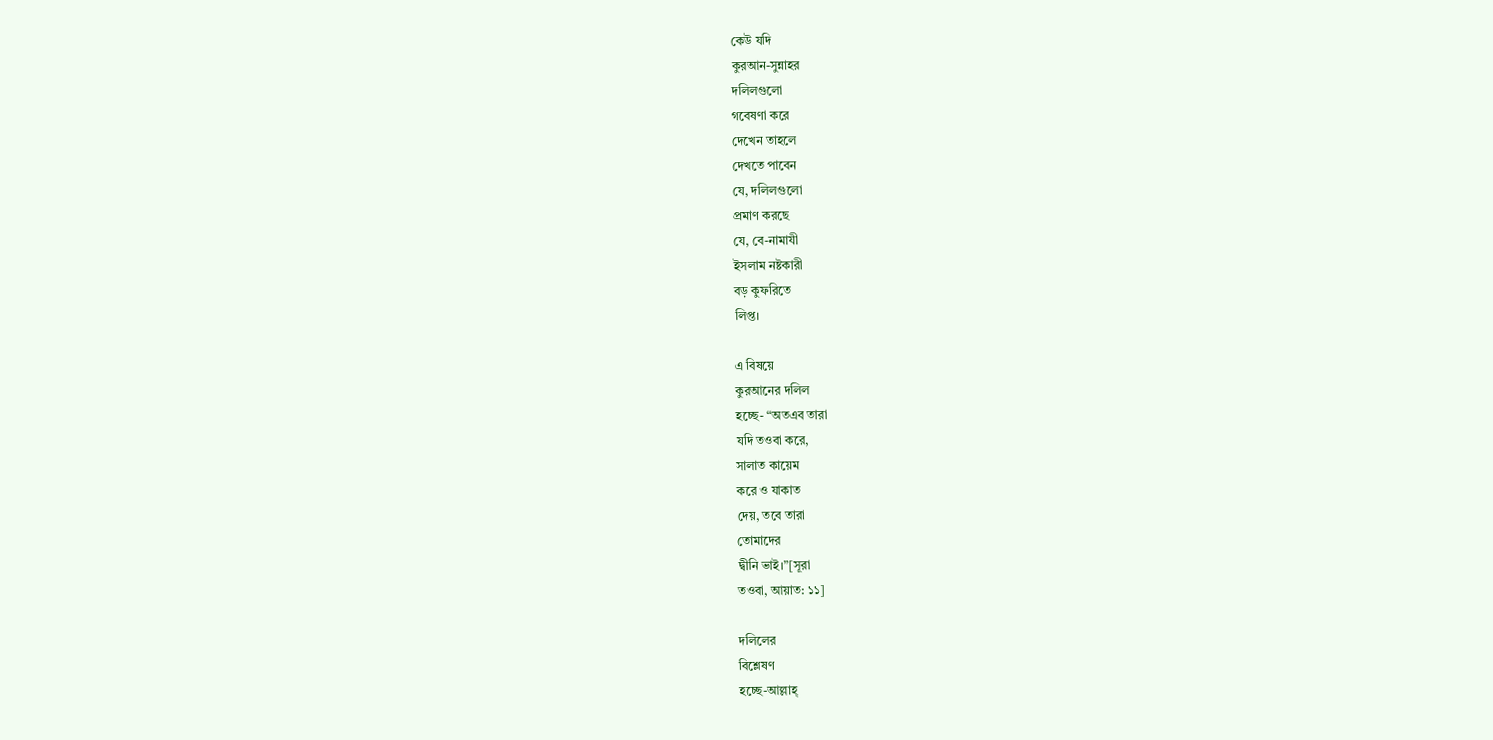কেউ যদি
কুরআন-সুন্নাহর
দলিলগুলো
গবেষণা করে
দেখেন তাহলে
দেখতে পাবেন
যে, দলিলগুলো
প্রমাণ করছে
যে, বে-নামাযী
ইসলাম নষ্টকারী
বড় কুফরিতে
লিপ্ত।

এ বিষয়ে
কুরআনের দলিল
হচ্ছে- “অতএব তারা
যদি তওবা করে,
সালাত কায়েম
করে ও যাকাত
দেয়, তবে তারা
তোমাদের
দ্বীনি ভাই।”[সূরা
তওবা, আয়াত: ১১]

দলিলের
বিশ্লেষণ
হচ্ছে-আল্লাহ্‌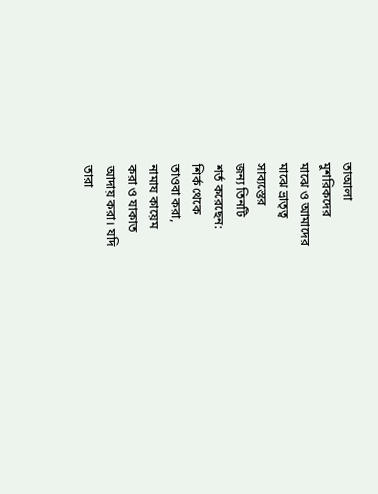তাআলা
মুশরিকদের
মাঝে ও আমাদের
মাঝে ভ্রাতৃত্ব
সাব্যস্তের
জন্য তিনটি
শর্ত করেছেন:
শির্ক থেকে
তাওবা করা,
নামায কায়েম
করা ও যাকাত
আদায় করা। যদি
তারা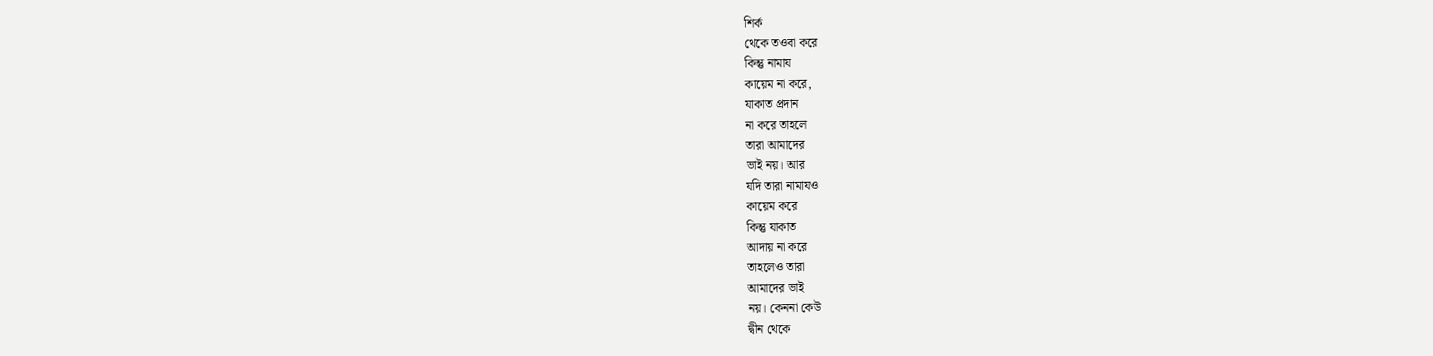শির্ক
থেকে তওবা করে
কিন্তু নামায
কায়েম না করে,
যাকাত প্রদান
না করে তাহলে
তারা আমাদের
ভাই নয়। আর
যদি তারা নামাযও
কায়েম করে
কিন্তু যাকাত
আদায় না করে
তাহলেও তারা
আমাদের ভাই
নয়। কেননা কেউ
দ্বীন থেকে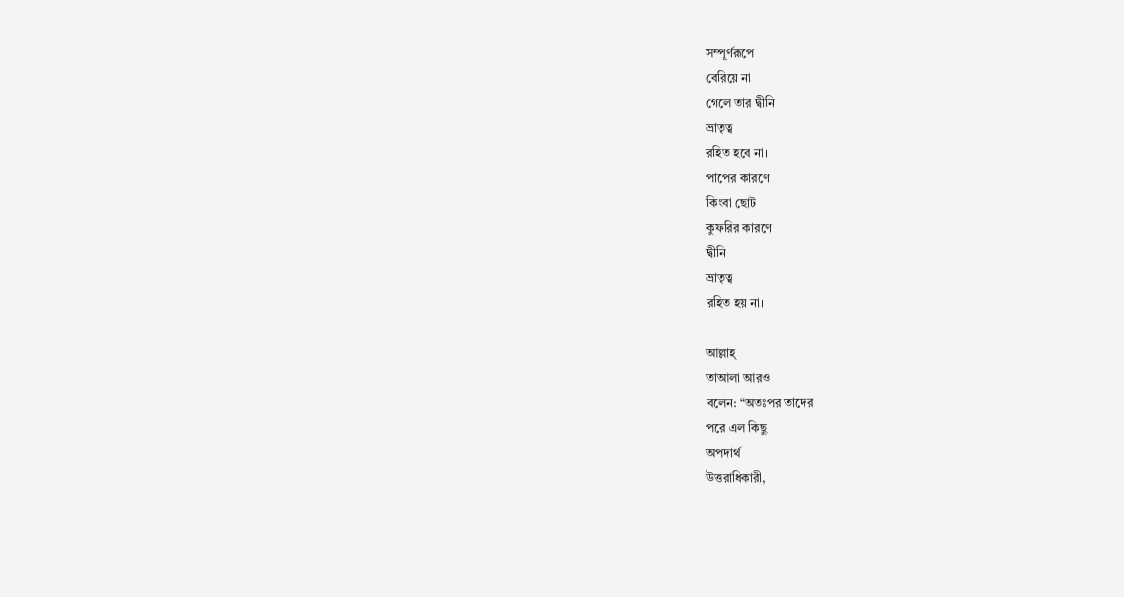সম্পূর্ণরূপে
বেরিয়ে না
গেলে তার দ্বীনি
ভ্রাতৃত্ব
রহিত হবে না।
পাপের কারণে
কিংবা ছোট
কুফরির কারণে
দ্বীনি
ভ্রাতৃত্ব
রহিত হয় না।

আল্লাহ্‌
তাআলা আরও
বলেন: “অতঃপর তাদের
পরে এল কিছু
অপদার্থ
উত্তরাধিকারী,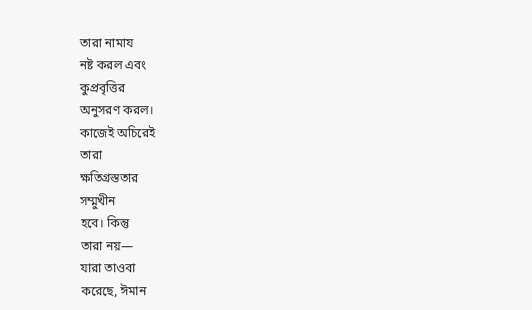তারা নামায
নষ্ট করল এবং
কুপ্রবৃত্তির
অনুসরণ করল।
কাজেই অচিরেই
তারা
ক্ষতিগ্রস্ততার
সম্মুখীন
হবে। কিন্তু
তারা নয়—
যারা তাওবা
করেছে, ঈমান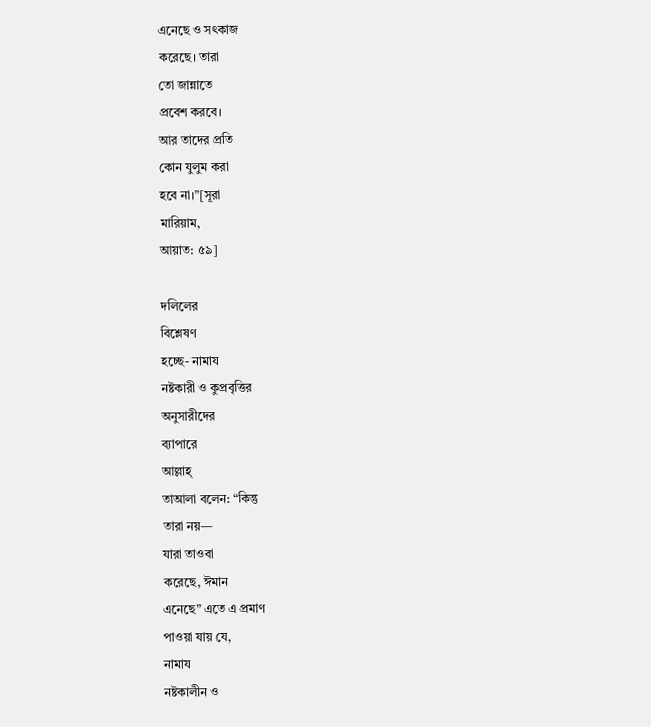এনেছে ও সৎকাজ
করেছে। তারা
তো জান্নাতে
প্রবেশ করবে।
আর তাদের প্রতি
কোন যুলুম করা
হবে না।”[সূরা
মারিয়াম,
আয়াত: ৫৯]

দলিলের
বিশ্লেষণ
হচ্ছে- নামায
নষ্টকারী ও কুপ্রবৃত্তির
অনুসারীদের
ব্যাপারে
আল্লাহ্‌
তাআলা বলেন: “কিন্তু
তারা নয়—
যারা তাওবা
করেছে, ঈমান
এনেছে” এতে এ প্রমাণ
পাওয়া যায় যে,
নামায
নষ্টকালীন ও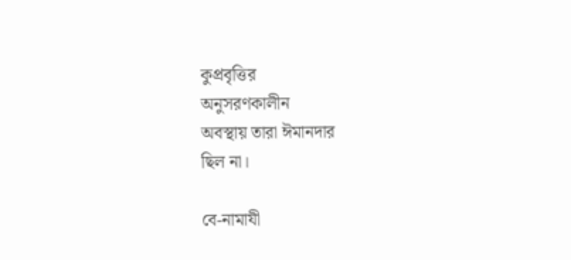কুপ্রবৃত্তির
অনুসরণকালীন
অবস্থায় তারা ঈমানদার
ছিল না।

বে-নামাযী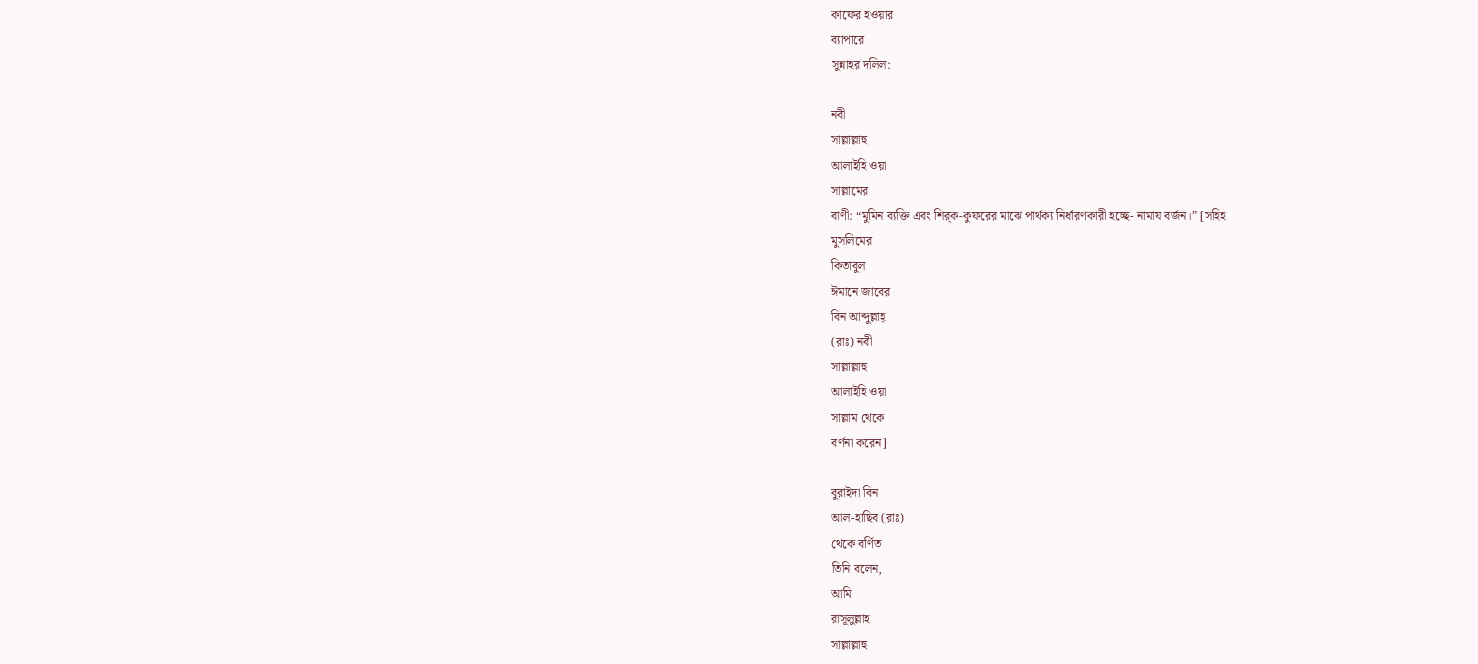কাফের হওয়ার
ব্যাপারে
সুন্নাহর দলিল:

নবী
সাল্লাল্লাহু
আলাইহি ওয়া
সাল্লামের
বাণী: “মুমিন ব্যক্তি এবং শির্‌ক-কুফরের মাঝে পার্থক্য নির্ধারণকারী হচ্ছে- নামায বর্জন।” [সহিহ
মুসলিমের
কিতাবুল
ঈমানে জাবের
বিন আব্দুল্লাহ্‌
(রাঃ) নবী
সাল্লাল্লাহু
আলাইহি ওয়া
সাল্লাম থেকে
বর্ণনা করেন]

বুরাইদা বিন
আল-হাছিব (রাঃ)
থেকে বর্ণিত
তিনি বলেন,
আমি
রাসূলুল্লাহ
সাল্লাল্লাহু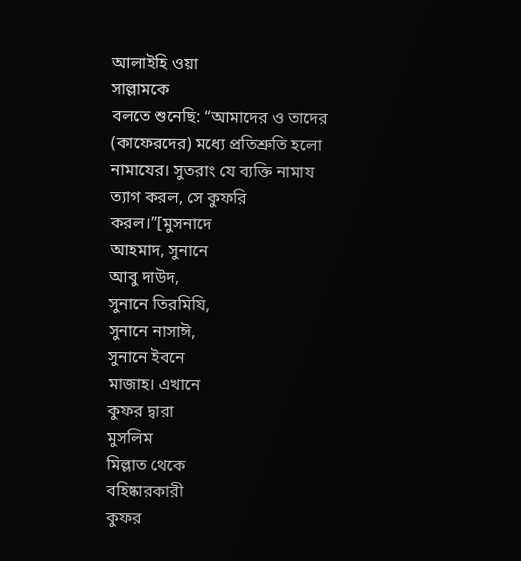আলাইহি ওয়া
সাল্লামকে
বলতে শুনেছি: “আমাদের ও তাদের (কাফেরদের) মধ্যে প্রতিশ্রুতি হলো নামাযের। সুতরাং যে ব্যক্তি নামায ত্যাগ করল, সে কুফরি করল।”[মুসনাদে
আহমাদ, সুনানে
আবু দাউদ,
সুনানে তিরমিযি,
সুনানে নাসাঈ,
সুনানে ইবনে
মাজাহ। এখানে
কুফর দ্বারা
মুসলিম
মিল্লাত থেকে
বহিষ্কারকারী
কুফর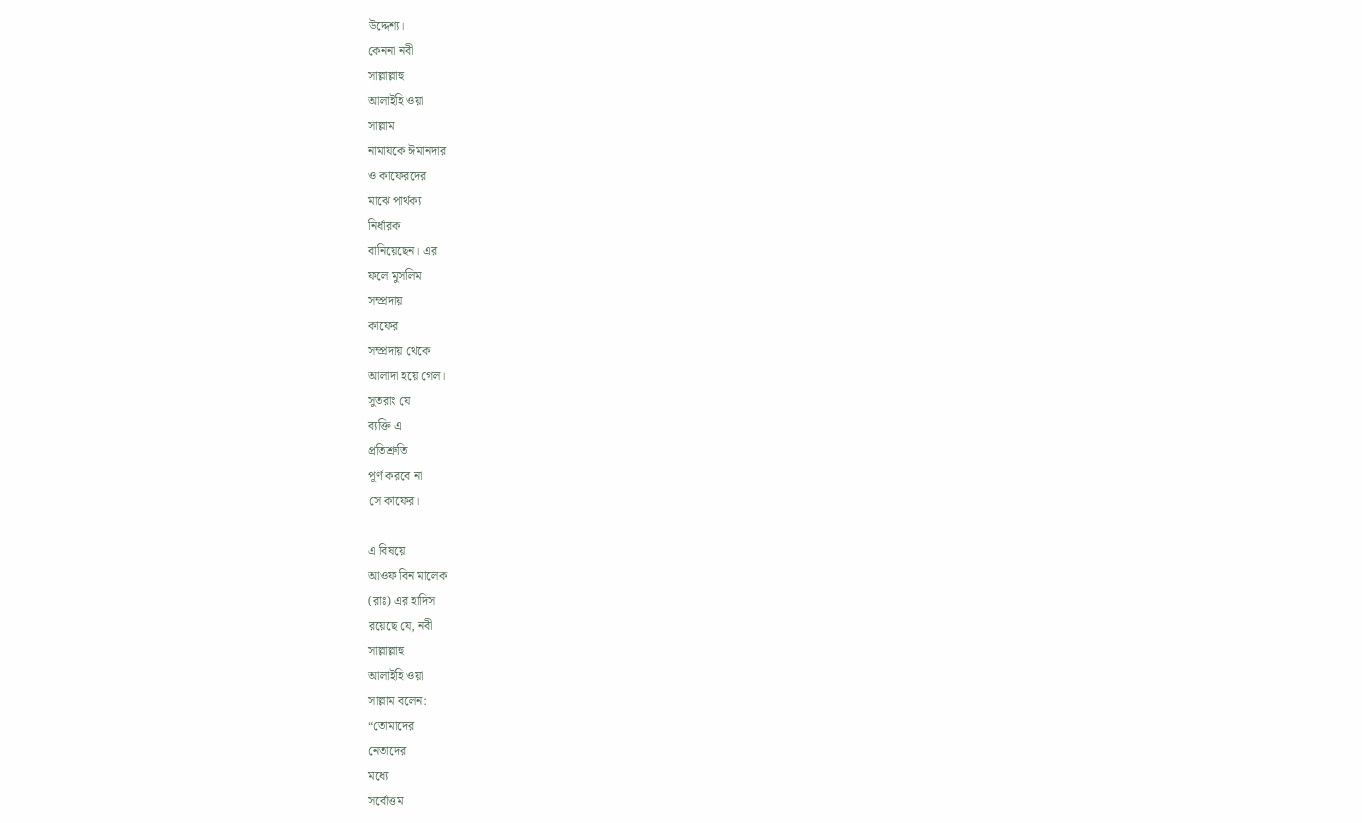উদ্দেশ্য।
কেননা নবী
সাল্লাল্লাহু
আলাইহি ওয়া
সাল্লাম
নামাযকে ঈমানদার
ও কাফেরদের
মাঝে পার্থক্য
নির্ধারক
বানিয়েছেন। এর
ফলে মুসলিম
সম্প্রদায়
কাফের
সম্প্রদায় থেকে
আলাদা হয়ে গেল।
সুতরাং যে
ব্যক্তি এ
প্রতিশ্রুতি
পূর্ণ করবে না
সে কাফের।

এ বিষয়ে
আওফ বিন মালেক
(রাঃ) এর হাদিস
রয়েছে যে, নবী
সাল্লাল্লাহু
আলাইহি ওয়া
সাল্লাম বলেন:
“তোমাদের
নেতাদের
মধ্যে
সর্বোত্তম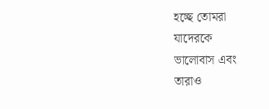হচ্ছে তোমরা
যাদেরকে
ভালোবাস এবং
তারাও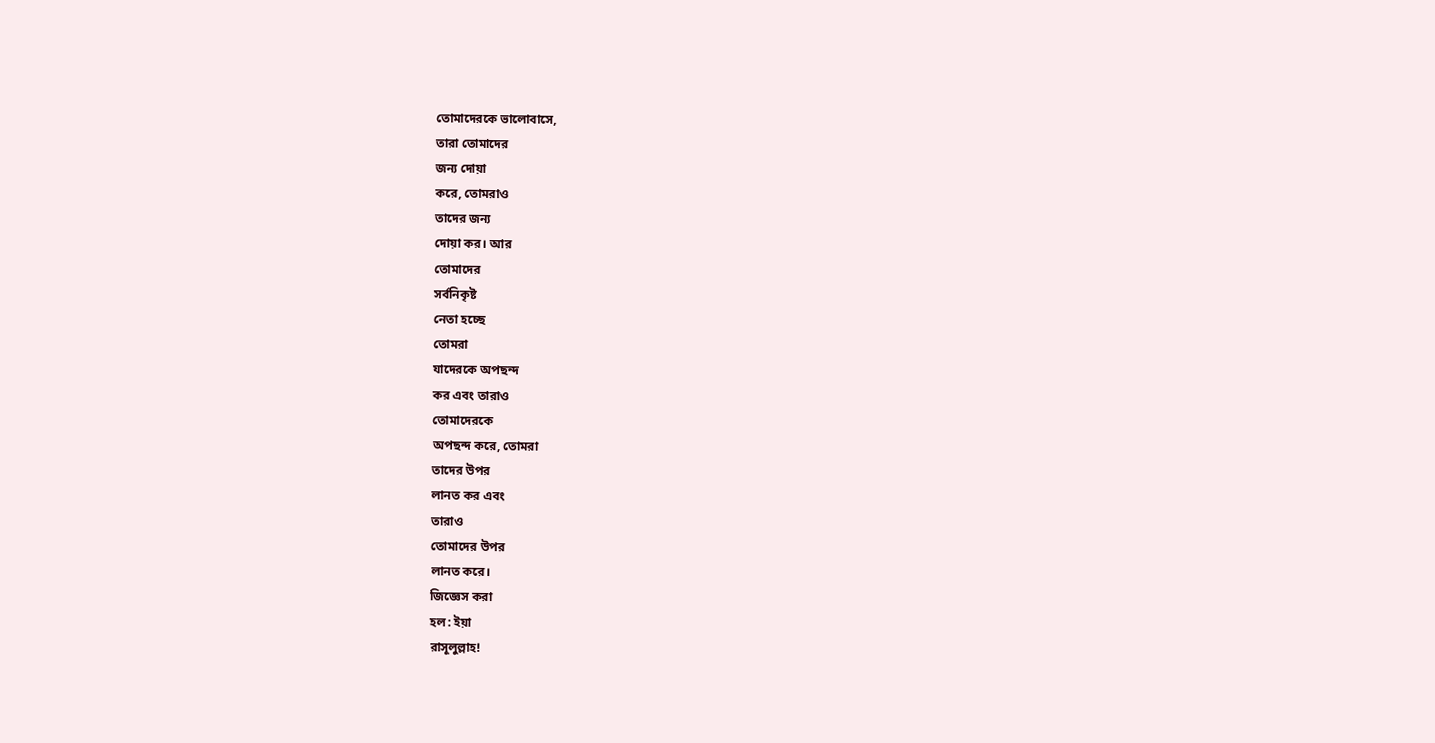তোমাদেরকে ভালোবাসে,
তারা তোমাদের
জন্য দোয়া
করে, তোমরাও
তাদের জন্য
দোয়া কর। আর
তোমাদের
সর্বনিকৃষ্ট
নেতা হচ্ছে
তোমরা
যাদেরকে অপছন্দ
কর এবং তারাও
তোমাদেরকে
অপছন্দ করে, তোমরা
তাদের উপর
লানত কর এবং
তারাও
তোমাদের উপর
লানত করে।
জিজ্ঞেস করা
হল: ইয়া
রাসূলুল্লাহ!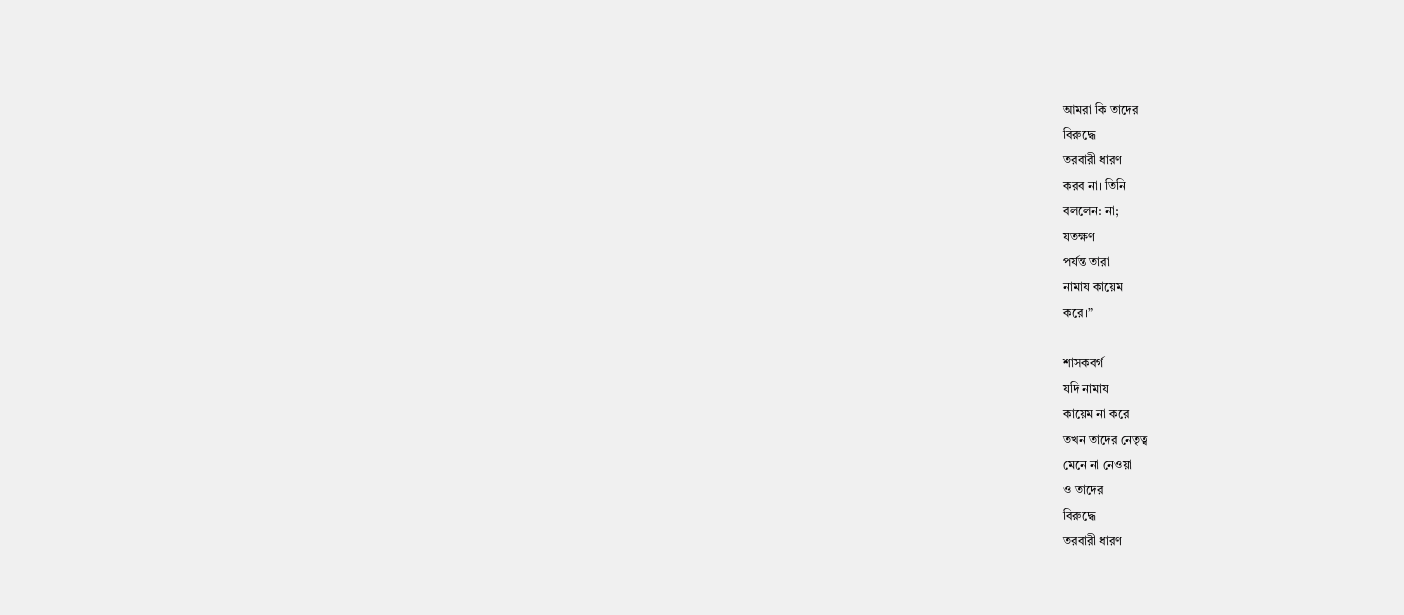আমরা কি তাদের
বিরুদ্ধে
তরবারী ধারণ
করব না। তিনি
বললেন: না;
যতক্ষণ
পর্যন্ত তারা
নামায কায়েম
করে।”

শাসকবর্গ
যদি নামায
কায়েম না করে
তখন তাদের নেতৃত্ব
মেনে না নেওয়া
ও তাদের
বিরুদ্ধে
তরবারী ধারণ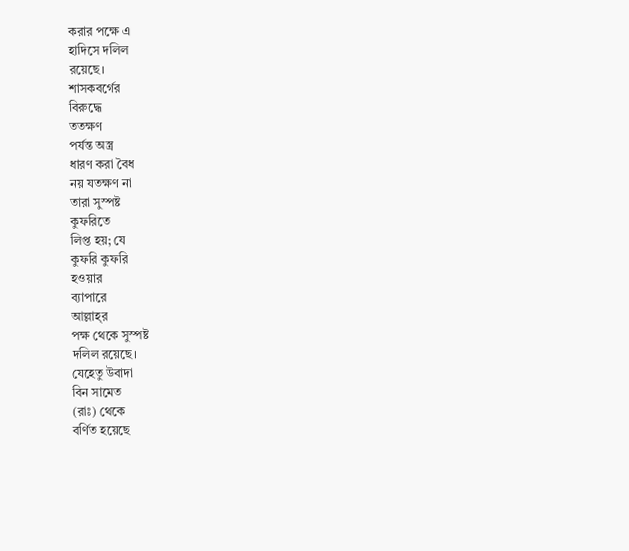করার পক্ষে এ
হাদিসে দলিল
রয়েছে।
শাসকবর্গের
বিরুদ্ধে
ততক্ষণ
পর্যন্ত অস্ত্র
ধারণ করা বৈধ
নয় যতক্ষণ না
তারা সুস্পষ্ট
কুফরিতে
লিপ্ত হয়; যে
কুফরি কুফরি
হওয়ার
ব্যাপারে
আল্লাহ্‌র
পক্ষ থেকে সুস্পষ্ট
দলিল রয়েছে।
যেহেতু উবাদা
বিন সামেত
(রাঃ) থেকে
বর্ণিত হয়েছে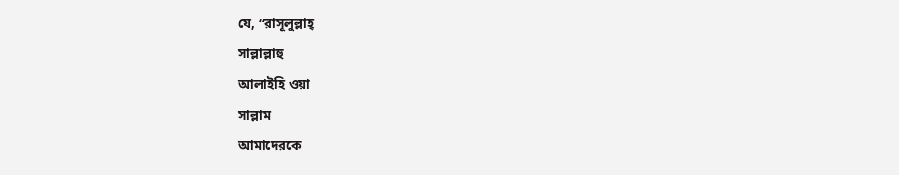যে, “রাসূলুল্লাহ্‌
সাল্লাল্লাহু
আলাইহি ওয়া
সাল্লাম
আমাদেরকে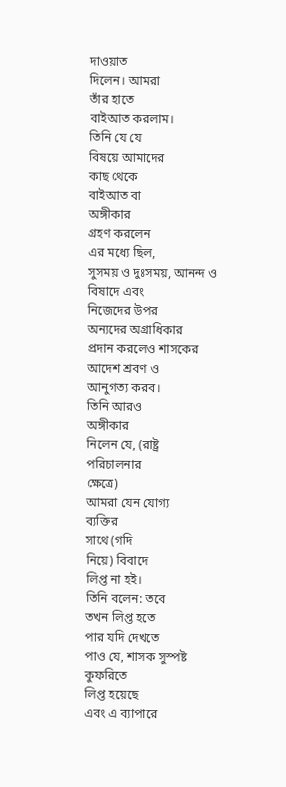দাওয়াত
দিলেন। আমরা
তাঁর হাতে
বাইআত করলাম।
তিনি যে যে
বিষয়ে আমাদের
কাছ থেকে
বাইআত বা
অঙ্গীকার
গ্রহণ করলেন
এর মধ্যে ছিল,
সুসময় ও দুঃসময়, আনন্দ ও
বিষাদে এবং
নিজেদের উপর
অন্যদের অগ্রাধিকার
প্রদান করলেও শাসকের
আদেশ শ্রবণ ও
আনুগত্য করব।
তিনি আরও
অঙ্গীকার
নিলেন যে, (রাষ্ট্র
পরিচালনার
ক্ষেত্রে)
আমরা যেন যোগ্য
ব্যক্তির
সাথে (গদি
নিয়ে) বিবাদে
লিপ্ত না হই।
তিনি বলেন: তবে
তখন লিপ্ত হতে
পার যদি দেখতে
পাও যে, শাসক সুস্পষ্ট
কুফরিতে
লিপ্ত হয়েছে
এবং এ ব্যাপারে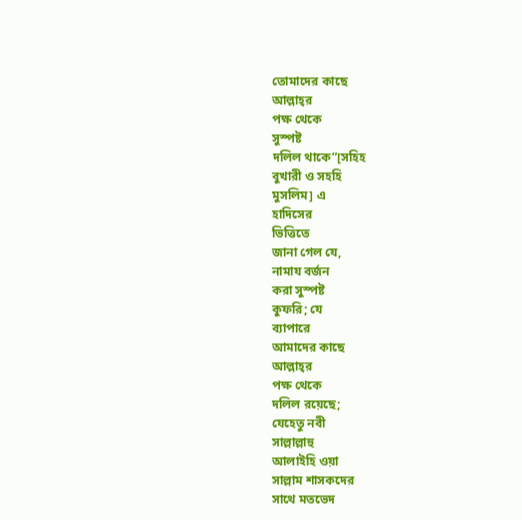তোমাদের কাছে
আল্লাহ্‌র
পক্ষ থেকে
সুস্পষ্ট
দলিল থাকে”[সহিহ
বুখারী ও সহহি
মুসলিম] এ
হাদিসের
ভিত্তিতে
জানা গেল যে,
নামায বর্জন
করা সুস্পষ্ট
কুফরি; যে
ব্যাপারে
আমাদের কাছে
আল্লাহ্‌র
পক্ষ থেকে
দলিল রয়েছে;
যেহেতু নবী
সাল্লাল্লাহু
আলাইহি ওয়া
সাল্লাম শাসকদের
সাথে মতভেদ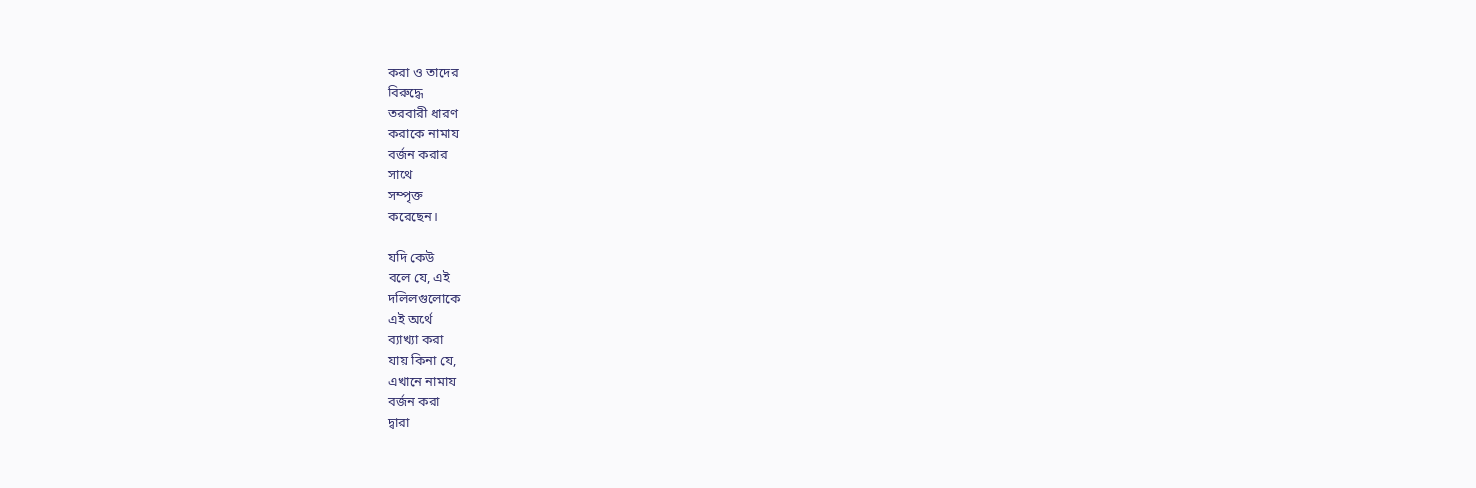করা ও তাদের
বিরুদ্ধে
তরবারী ধারণ
করাকে নামায
বর্জন করার
সাথে
সম্পৃক্ত
করেছেন।

যদি কেউ
বলে যে, এই
দলিলগুলোকে
এই অর্থে
ব্যাখ্যা করা
যায় কিনা যে,
এখানে নামায
বর্জন করা
দ্বারা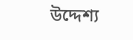উদ্দেশ্য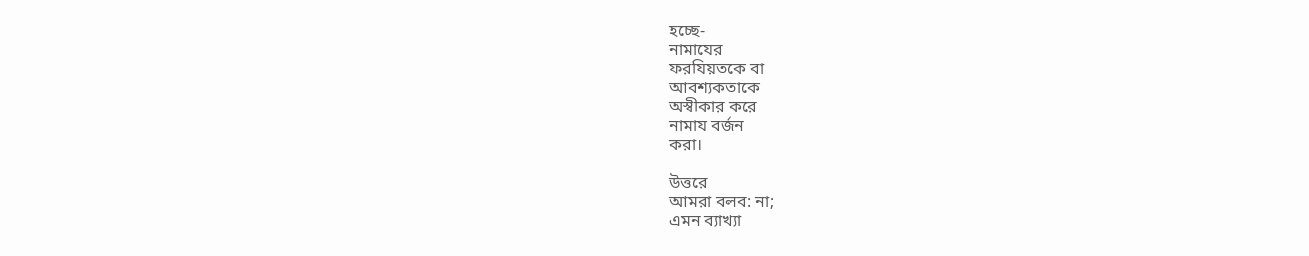হচ্ছে-
নামাযের
ফরযিয়তকে বা
আবশ্যকতাকে
অস্বীকার করে
নামায বর্জন
করা।

উত্তরে
আমরা বলব: না;
এমন ব্যাখ্যা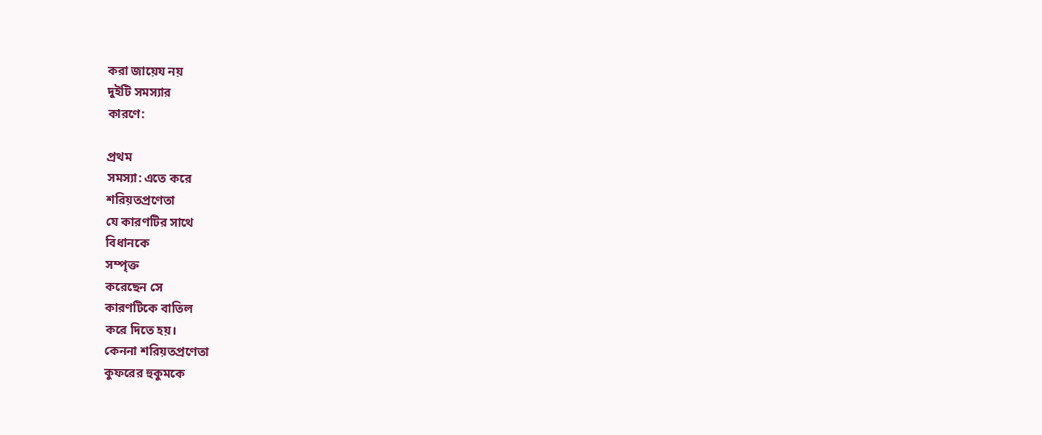করা জায়েয নয়
দুইটি সমস্যার
কারণে:

প্রথম
সমস্যা: এতে করে
শরিয়তপ্রণেতা
যে কারণটির সাথে
বিধানকে
সম্পৃক্ত
করেছেন সে
কারণটিকে বাতিল
করে দিতে হয়।
কেননা শরিয়তপ্রণেতা
কুফরের হুকুমকে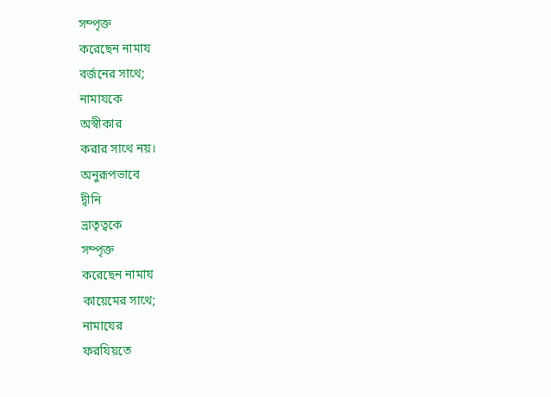সম্পৃক্ত
করেছেন নামায
বর্জনের সাথে;
নামাযকে
অস্বীকার
করার সাথে নয়।
অনুরূপভাবে
দ্বীনি
ভ্রাতৃত্বকে
সম্পৃক্ত
করেছেন নামায
কায়েমের সাথে;
নামাযের
ফরযিয়তে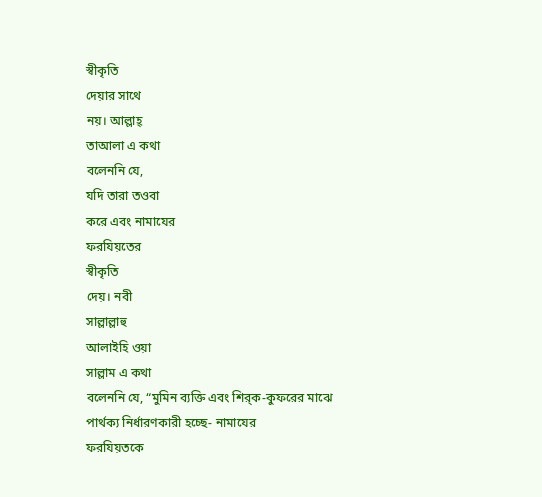স্বীকৃতি
দেয়ার সাথে
নয়। আল্লাহ্‌
তাআলা এ কথা
বলেননি যে,
যদি তারা তওবা
করে এবং নামাযের
ফরযিয়তের
স্বীকৃতি
দেয়। নবী
সাল্লাল্লাহু
আলাইহি ওয়া
সাল্লাম এ কথা
বলেননি যে, “মুমিন ব্যক্তি এবং শির্‌ক-কুফরের মাঝে পার্থক্য নির্ধারণকারী হচ্ছে- নামাযের
ফরযিয়তকে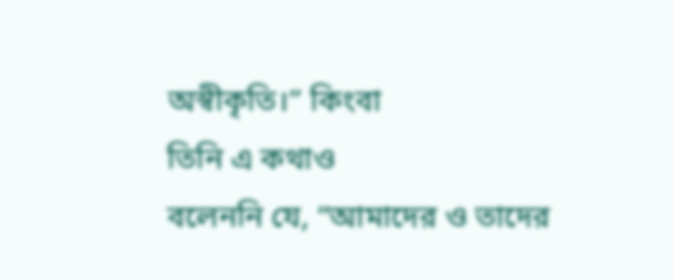অস্বীকৃতি।” কিংবা
তিনি এ কথাও
বলেননি যে, “আমাদের ও তাদের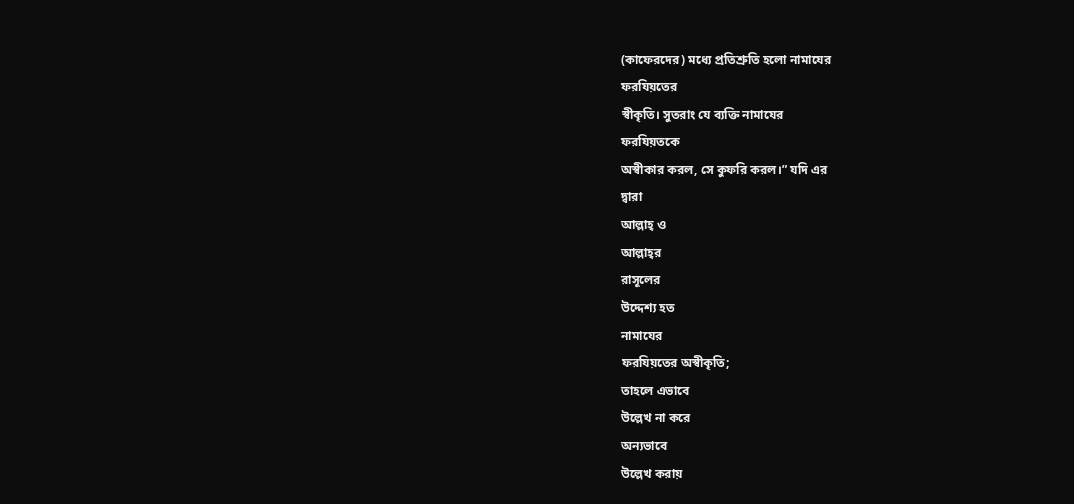(কাফেরদের) মধ্যে প্রতিশ্রুতি হলো নামাযের
ফরযিয়তের
স্বীকৃতি। সুতরাং যে ব্যক্তি নামাযের
ফরযিয়তকে
অস্বীকার করল, সে কুফরি করল।” যদি এর
দ্বারা
আল্লাহ্‌ ও
আল্লাহ্‌র
রাসূলের
উদ্দেশ্য হত
নামাযের
ফরযিয়তের অস্বীকৃতি;
তাহলে এভাবে
উল্লেখ না করে
অন্যভাবে
উল্লেখ করায়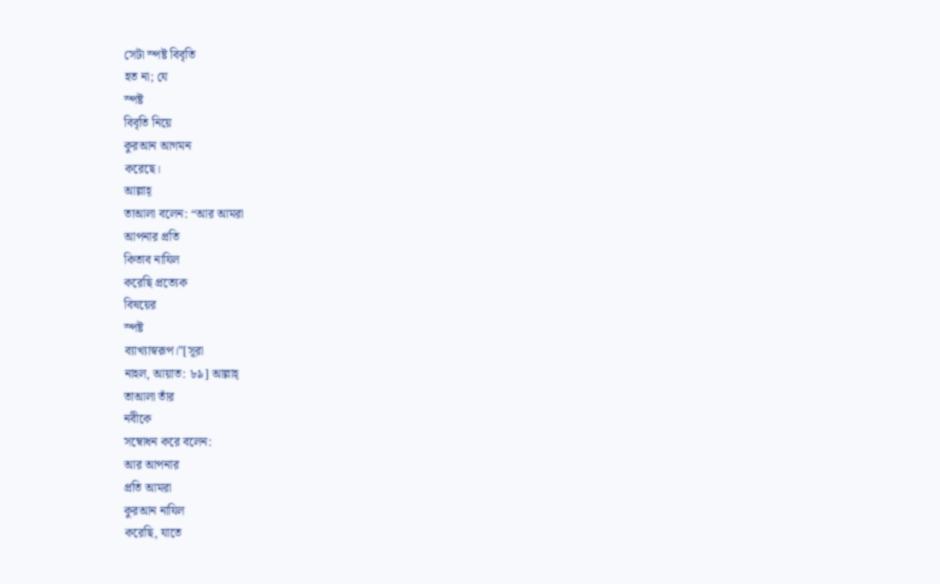সেটা স্পষ্ট বিবৃতি
হত না; যে
স্পষ্ট
বিবৃতি নিয়ে
কুরআন আগমন
করেছে।
আল্লাহ্‌
তাআলা বলেন: “আর আমরা
আপনার প্রতি
কিতাব নাযিল
করেছি প্রত্যেক
বিষয়ের
স্পষ্ট
ব্যাখ্যাস্বরূপ।”[সূরা
নাহল, আয়াত: ৮৯] আল্লাহ্‌
তাআলা তাঁর
নবীকে
সম্বোধন করে বলেন:
আর আপনার
প্রতি আমরা
কুরআন নাযিল
করেছি, যাতে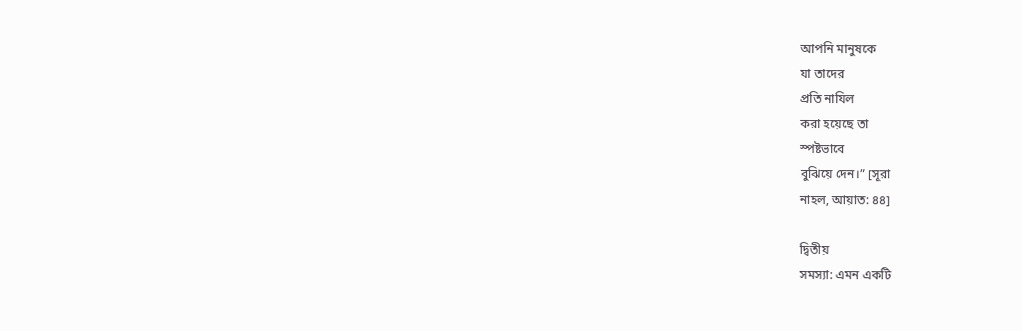আপনি মানুষকে
যা তাদের
প্রতি নাযিল
করা হয়েছে তা
স্পষ্টভাবে
বুঝিয়ে দেন।” [সূরা
নাহল, আয়াত: ৪৪]

দ্বিতীয়
সমস্যা: এমন একটি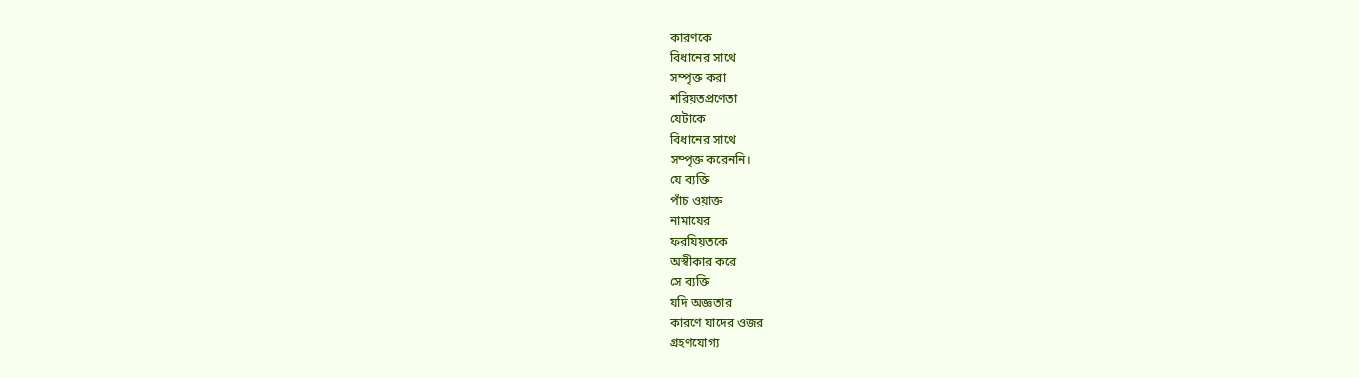কারণকে
বিধানের সাথে
সম্পৃক্ত করা
শরিয়তপ্রণেতা
যেটাকে
বিধানের সাথে
সম্পৃক্ত করেননি।
যে ব্যক্তি
পাঁচ ওয়াক্ত
নামাযের
ফরযিয়তকে
অস্বীকার করে
সে ব্যক্তি
যদি অজ্ঞতার
কারণে যাদের ওজর
গ্রহণযোগ্য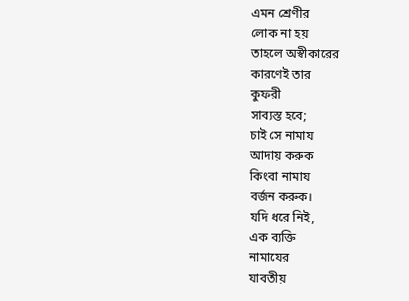এমন শ্রেণীর
লোক না হয়
তাহলে অস্বীকারের
কারণেই তার
কুফরী
সাব্যস্ত হবে;
চাই সে নামায
আদায় করুক
কিংবা নামায
বর্জন করুক।
যদি ধরে নিই,
এক ব্যক্তি
নামাযের
যাবতীয়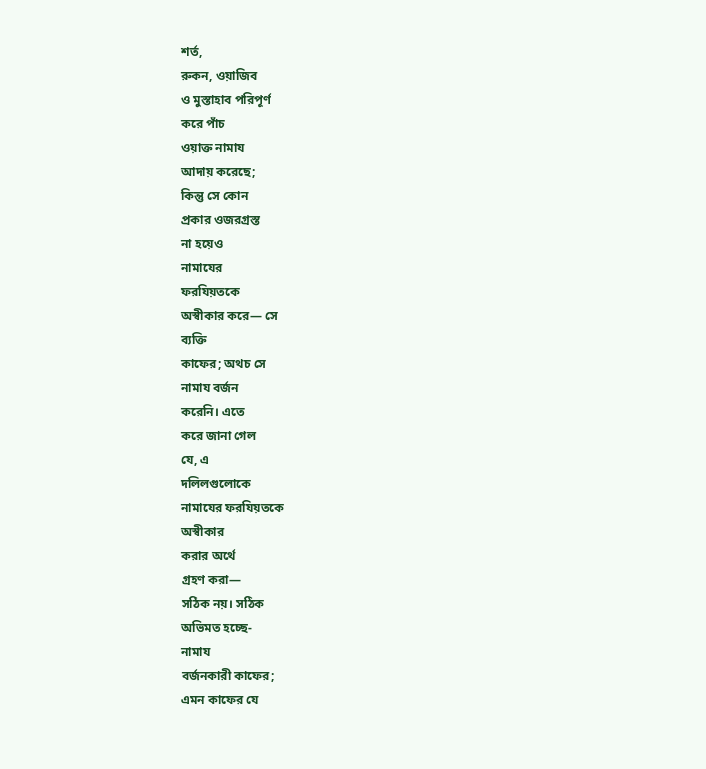শর্ত,
রুকন, ওয়াজিব
ও মুস্তাহাব পরিপূর্ণ
করে পাঁচ
ওয়াক্ত নামায
আদায় করেছে;
কিন্তু সে কোন
প্রকার ওজরগ্রস্ত
না হয়েও
নামাযের
ফরযিয়তকে
অস্বীকার করে— সে
ব্যক্তি
কাফের; অথচ সে
নামায বর্জন
করেনি। এতে
করে জানা গেল
যে, এ
দলিলগুলোকে
নামাযের ফরযিয়তকে
অস্বীকার
করার অর্থে
গ্রহণ করা—
সঠিক নয়। সঠিক
অভিমত হচ্ছে-
নামায
বর্জনকারী কাফের;
এমন কাফের যে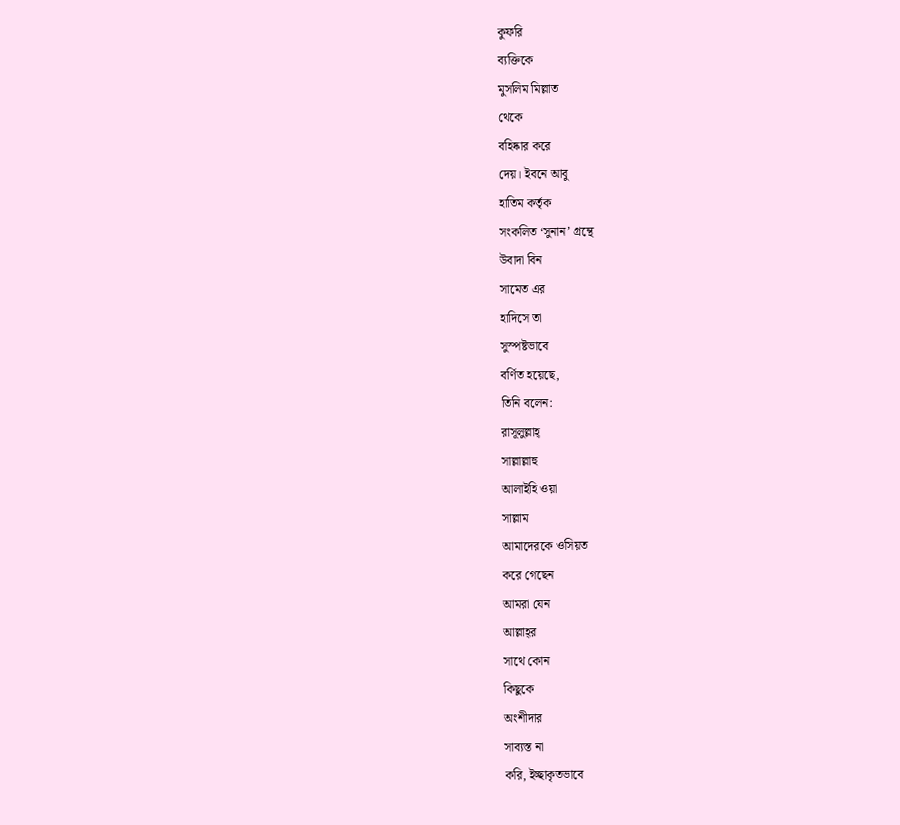কুফরি
ব্যক্তিকে
মুসলিম মিল্লাত
থেকে
বহিষ্কার করে
দেয়। ইবনে আবু
হাতিম কর্তৃক
সংকলিত ‘সুনান’ গ্রন্থে
উবাদা বিন
সামেত এর
হাদিসে তা
সুস্পষ্টভাবে
বর্ণিত হয়েছে,
তিনি বলেন:
রাসূলুল্লাহ্‌
সাল্লাল্লাহু
আলাইহি ওয়া
সাল্লাম
আমাদেরকে ওসিয়ত
করে গেছেন
আমরা যেন
আল্লাহ্‌র
সাথে কোন
কিছুকে
অংশীদার
সাব্যস্ত না
করি, ইচ্ছাকৃতভাবে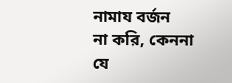নামায বর্জন
না করি, কেননা
যে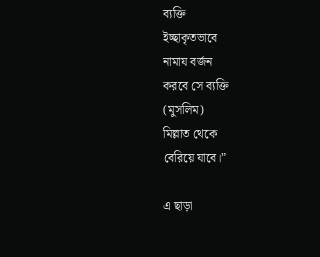ব্যক্তি
ইচ্ছাকৃতভাবে
নামায বর্জন
করবে সে ব্যক্তি
(মুসলিম)
মিল্লাত থেকে
বেরিয়ে যাবে।”

এ ছাড়া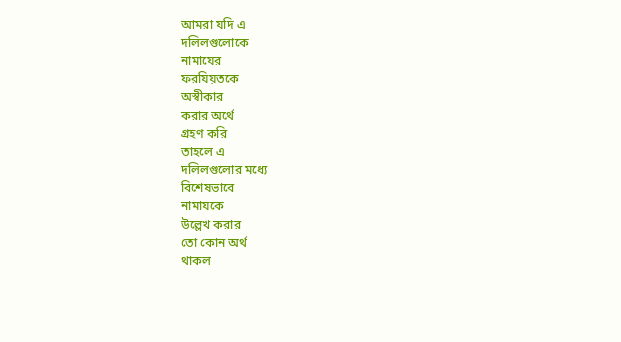আমরা যদি এ
দলিলগুলোকে
নামাযের
ফরযিয়তকে
অস্বীকার
করার অর্থে
গ্রহণ করি
তাহলে এ
দলিলগুলোর মধ্যে
বিশেষভাবে
নামাযকে
উল্লেখ করার
তো কোন অর্থ
থাকল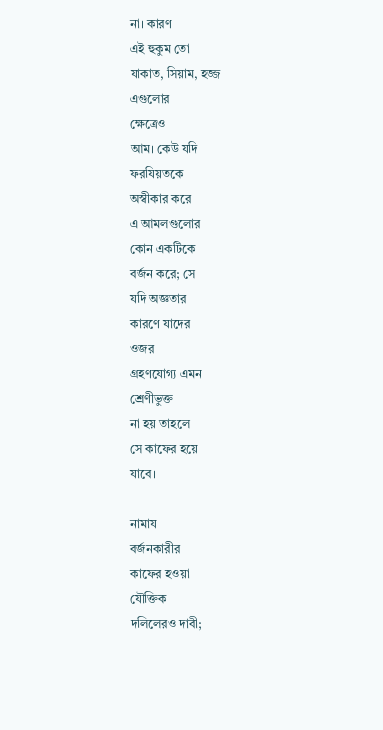না। কারণ
এই হুকুম তো
যাকাত, সিয়াম, হজ্জ
এগুলোর
ক্ষেত্রেও
আম। কেউ যদি
ফরযিয়তকে
অস্বীকার করে
এ আমলগুলোর
কোন একটিকে
বর্জন করে; সে
যদি অজ্ঞতার
কারণে যাদের
ওজর
গ্রহণযোগ্য এমন
শ্রেণীভুক্ত
না হয় তাহলে
সে কাফের হয়ে
যাবে।

নামায
বর্জনকারীর
কাফের হওয়া
যৌক্তিক
দলিলেরও দাবী;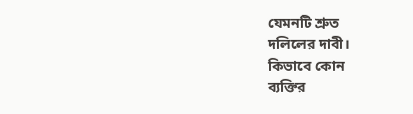যেমনটি শ্রুত
দলিলের দাবী।
কিভাবে কোন
ব্যক্তির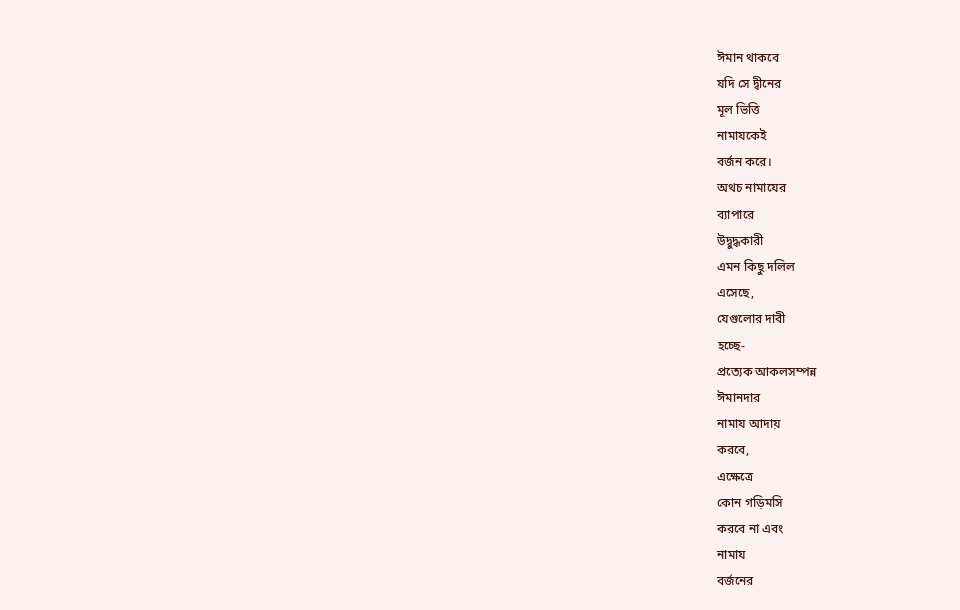ঈমান থাকবে
যদি সে দ্বীনের
মূল ভিত্তি
নামাযকেই
বর্জন করে।
অথচ নামাযের
ব্যাপারে
উদ্বুদ্ধকারী
এমন কিছু দলিল
এসেছে,
যেগুলোর দাবী
হচ্ছে-
প্রত্যেক আকলসম্পন্ন
ঈমানদার
নামায আদায়
করবে,
এক্ষেত্রে
কোন গড়িমসি
করবে না এবং
নামায
বর্জনের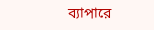ব্যাপারে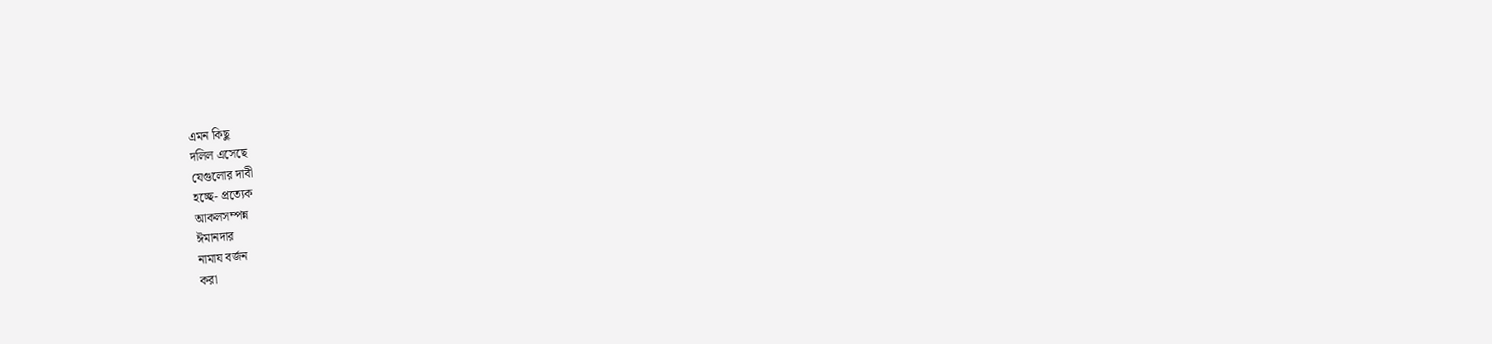এমন কিছু
দলিল এসেছে
যেগুলোর দাবী
হচ্ছে- প্রত্যেক
আকলসম্পন্ন
ঈমানদার
নামায বর্জন
করা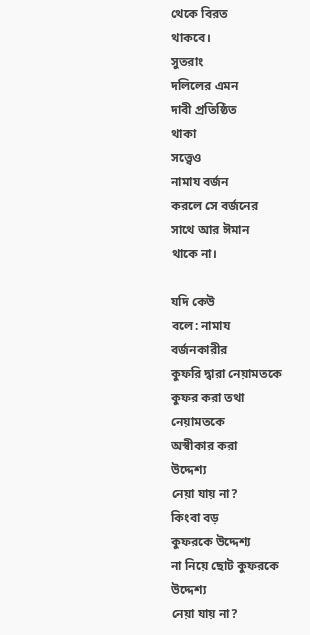থেকে বিরত
থাকবে।
সুতরাং
দলিলের এমন
দাবী প্রতিষ্ঠিত
থাকা
সত্ত্বেও
নামায বর্জন
করলে সে বর্জনের
সাথে আর ঈমান
থাকে না।

যদি কেউ
বলে: নামায
বর্জনকারীর
কুফরি দ্বারা নেয়ামতকে
কুফর করা তথা
নেয়ামতকে
অস্বীকার করা
উদ্দেশ্য
নেয়া যায় না?
কিংবা বড়
কুফরকে উদ্দেশ্য
না নিয়ে ছোট কুফরকে
উদ্দেশ্য
নেয়া যায় না?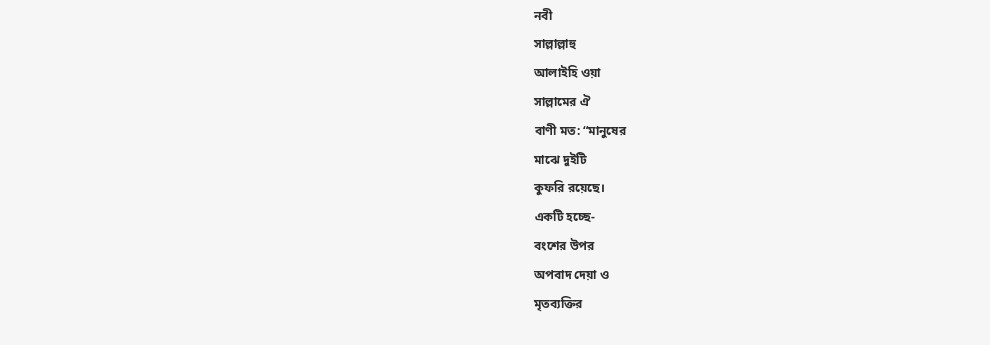নবী
সাল্লাল্লাহু
আলাইহি ওয়া
সাল্লামের ঐ
বাণী মত: “মানুষের
মাঝে দুইটি
কুফরি রয়েছে।
একটি হচ্ছে-
বংশের উপর
অপবাদ দেয়া ও
মৃতব্যক্তির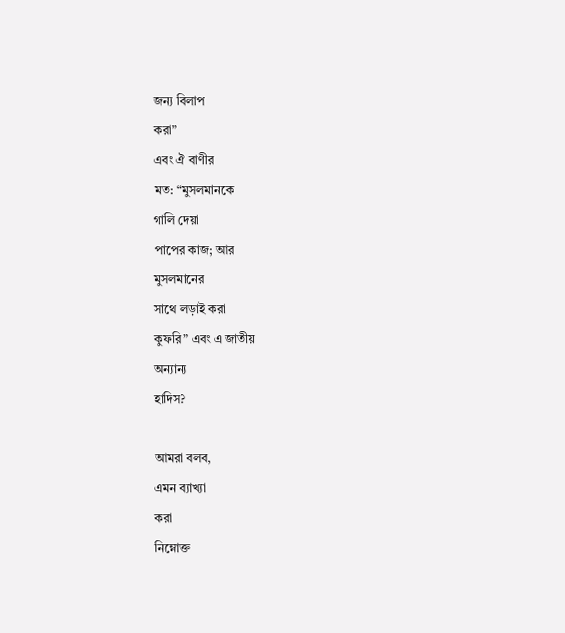জন্য বিলাপ
করা”
এবং ঐ বাণীর
মত: “মুসলমানকে
গালি দেয়া
পাপের কাজ; আর
মুসলমানের
সাথে লড়াই করা
কুফরি” এবং এ জাতীয়
অন্যান্য
হাদিস?

আমরা বলব,
এমন ব্যাখ্যা
করা
নিম্নোক্ত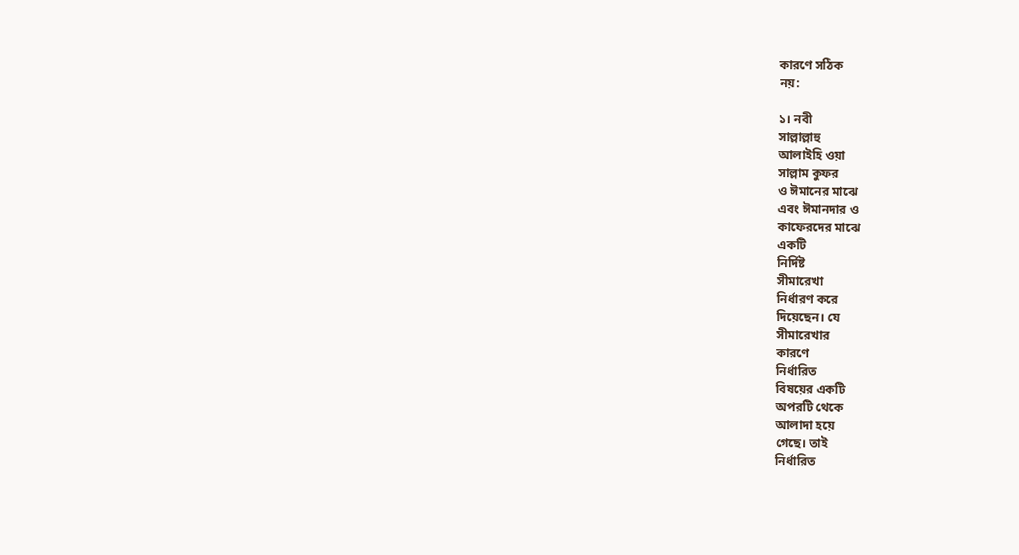কারণে সঠিক
নয়:

১। নবী
সাল্লাল্লাহু
আলাইহি ওয়া
সাল্লাম কুফর
ও ঈমানের মাঝে
এবং ঈমানদার ও
কাফেরদের মাঝে
একটি
নির্দিষ্ট
সীমারেখা
নির্ধারণ করে
দিয়েছেন। যে
সীমারেখার
কারণে
নির্ধারিত
বিষয়ের একটি
অপরটি থেকে
আলাদা হয়ে
গেছে। তাই
নির্ধারিত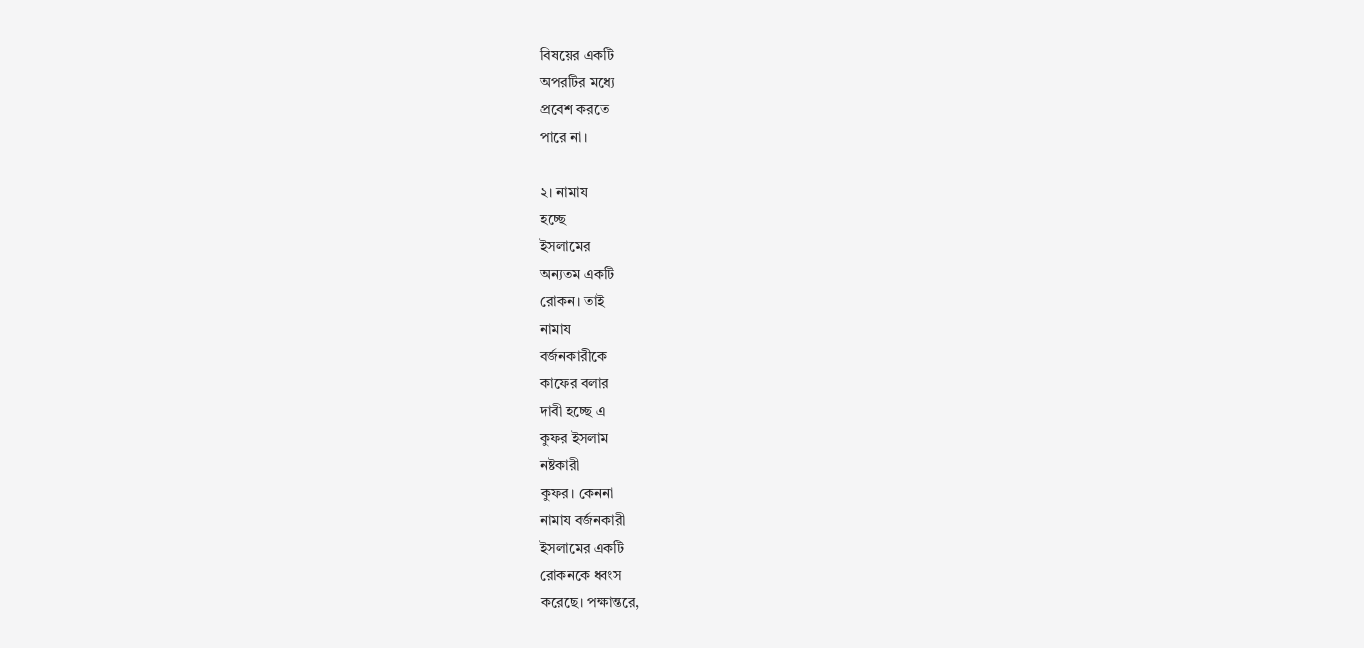বিষয়ের একটি
অপরটির মধ্যে
প্রবেশ করতে
পারে না।

২। নামায
হচ্ছে
ইসলামের
অন্যতম একটি
রোকন। তাই
নামায
বর্জনকারীকে
কাফের বলার
দাবী হচ্ছে এ
কুফর ইসলাম
নষ্টকারী
কুফর। কেননা
নামায বর্জনকারী
ইসলামের একটি
রোকনকে ধ্বংস
করেছে। পক্ষান্তরে,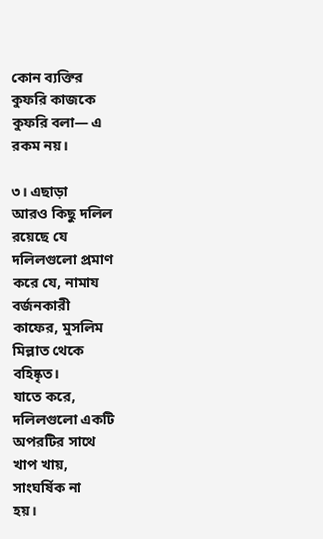কোন ব্যক্তির
কুফরি কাজকে
কুফরি বলা— এ
রকম নয়।

৩। এছাড়া
আরও কিছু দলিল
রয়েছে যে
দলিলগুলো প্রমাণ
করে যে, নামায
বর্জনকারী
কাফের, মুসলিম
মিল্লাত থেকে
বহিষ্কৃত।
যাতে করে,
দলিলগুলো একটি
অপরটির সাথে
খাপ খায়,
সাংঘর্ষিক না
হয়।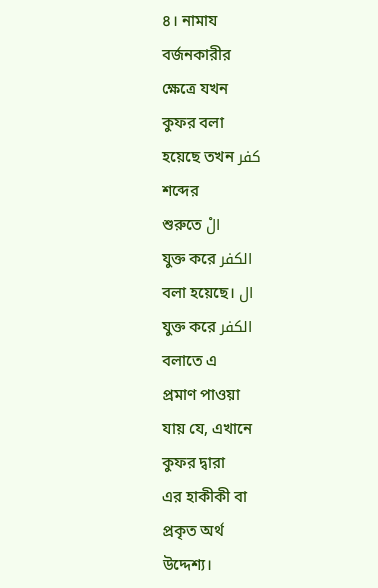৪। নামায
বর্জনকারীর
ক্ষেত্রে যখন
কুফর বলা
হয়েছে তখন كفر
শব্দের
শুরুতে الْ
যুক্ত করে الكفر
বলা হয়েছে। ال
যুক্ত করে الكفر
বলাতে এ
প্রমাণ পাওয়া
যায় যে, এখানে
কুফর দ্বারা
এর হাকীকী বা
প্রকৃত অর্থ
উদ্দেশ্য।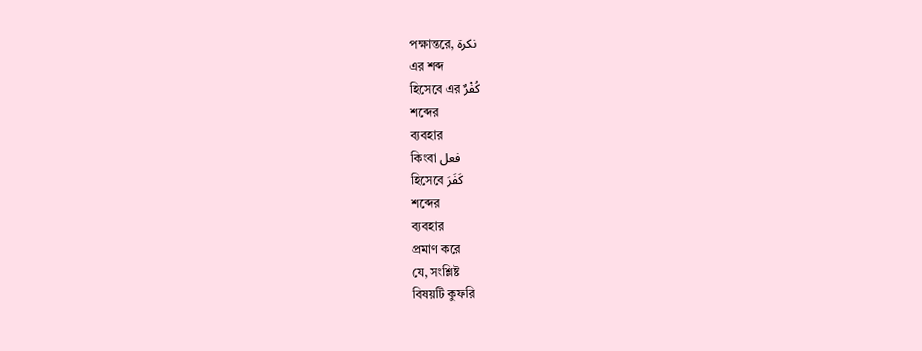পক্ষান্তরে, نكرة
এর শব্দ
হিসেবে এর كُفْرٌ
শব্দের
ব্যবহার
কিংবা فعل
হিসেবে كَفَرَ
শব্দের
ব্যবহার
প্রমাণ করে
যে, সংশ্লিষ্ট
বিষয়টি কুফরি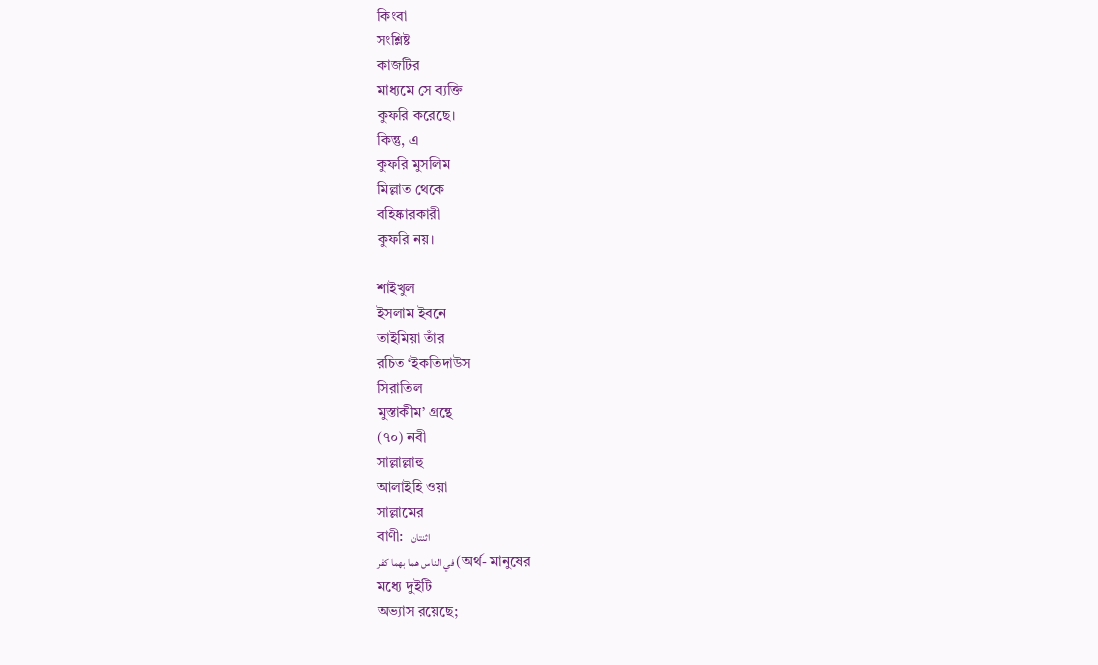কিংবা
সংশ্লিষ্ট
কাজটির
মাধ্যমে সে ব্যক্তি
কুফরি করেছে।
কিন্তু, এ
কুফরি মুসলিম
মিল্লাত থেকে
বহিষ্কারকারী
কুফরি নয়।

শাইখুল
ইসলাম ইবনে
তাইমিয়া তাঁর
রচিত ‘ইকতিদাউস
সিরাতিল
মুস্তাকীম’ গ্রন্থে
(৭০) নবী
সাল্লাল্লাহু
আলাইহি ওয়া
সাল্লামের
বাণী:  اثنتان
في الناس هما بهما كفر (অর্থ- মানুষের
মধ্যে দুইটি
অভ্যাস রয়েছে;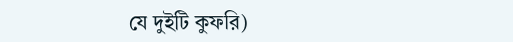যে দুইটি কুফরি)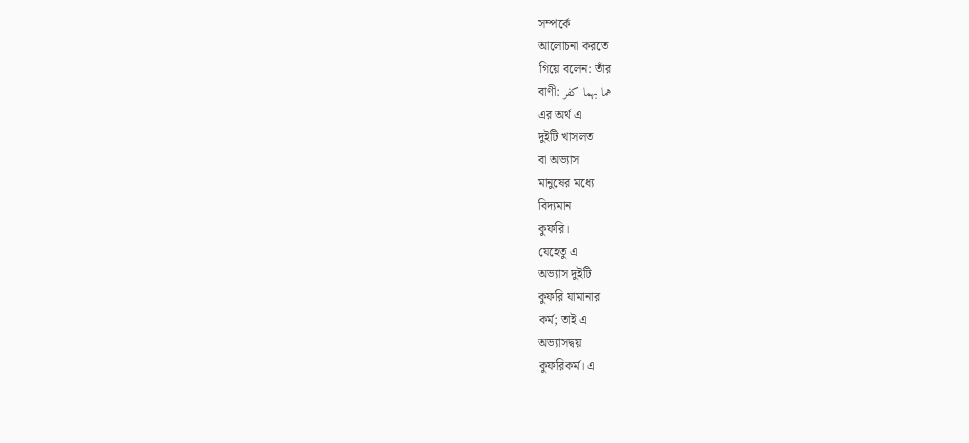সম্পর্কে
আলোচনা করতে
গিয়ে বলেন: তাঁর
বাণী: هما بهما كفر
এর অর্থ এ
দুইটি খাসলত
বা অভ্যাস
মানুষের মধ্যে
বিদ্যমান
কুফরি।
যেহেতু এ
অভ্যাস দুইটি
কুফরি যামানার
কর্ম; তাই এ
অভ্যাসদ্বয়
কুফরিকর্ম। এ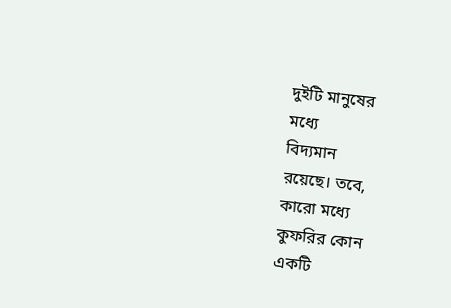দুইটি মানুষের
মধ্যে
বিদ্যমান
রয়েছে। তবে,
কারো মধ্যে
কুফরির কোন
একটি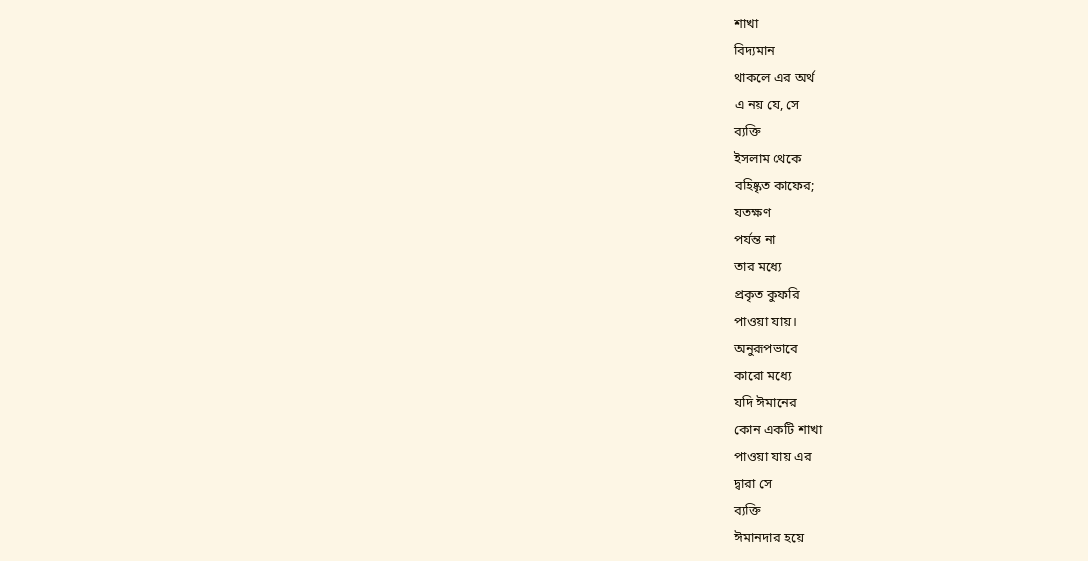শাখা
বিদ্যমান
থাকলে এর অর্থ
এ নয় যে, সে
ব্যক্তি
ইসলাম থেকে
বহিষ্কৃত কাফের;
যতক্ষণ
পর্যন্ত না
তার মধ্যে
প্রকৃত কুফরি
পাওয়া যায়।
অনুরূপভাবে
কারো মধ্যে
যদি ঈমানের
কোন একটি শাখা
পাওয়া যায় এর
দ্বারা সে
ব্যক্তি
ঈমানদার হয়ে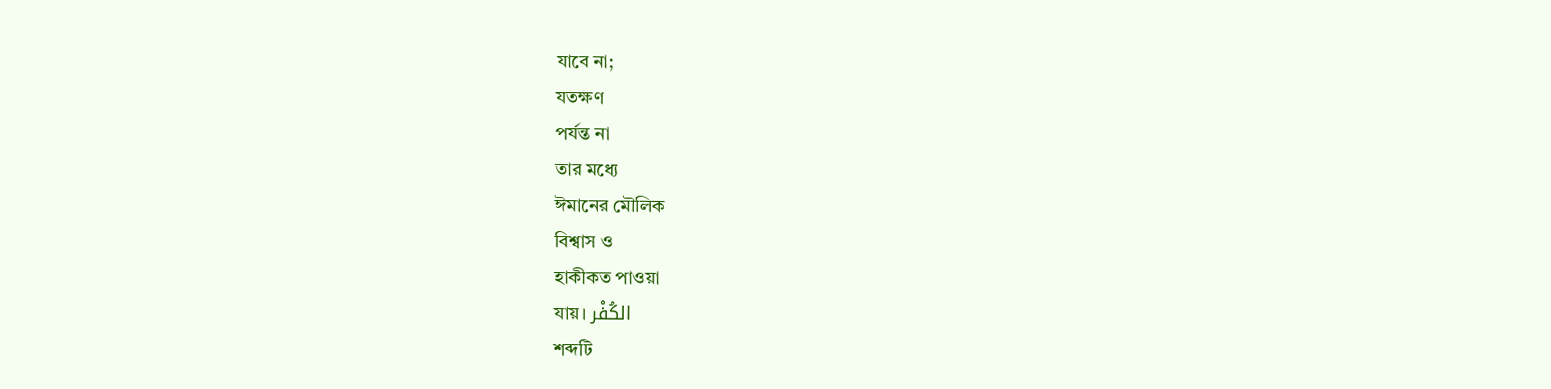যাবে না;
যতক্ষণ
পর্যন্ত না
তার মধ্যে
ঈমানের মৌলিক
বিশ্বাস ও
হাকীকত পাওয়া
যায়। الكُفْر
শব্দটি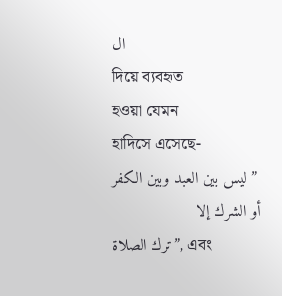ال
দিয়ে ব্যবহৃত
হওয়া যেমন
হাদিসে এসেছে-
 ” ليس بين العبد وبين الكفر أو الشرك إلا
ترك الصلاة”, এবং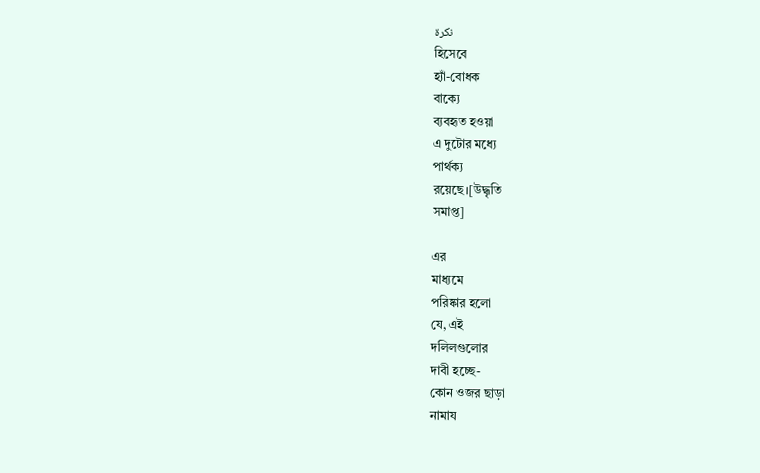نكرة
হিসেবে
হ্যাঁ-বোধক
বাক্যে
ব্যবহৃত হওয়া
এ দুটোর মধ্যে
পার্থক্য
রয়েছে।[উদ্ধৃতি
সমাপ্ত]

এর
মাধ্যমে
পরিষ্কার হলো
যে, এই
দলিলগুলোর
দাবী হচ্ছে-
কোন ওজর ছাড়া
নামায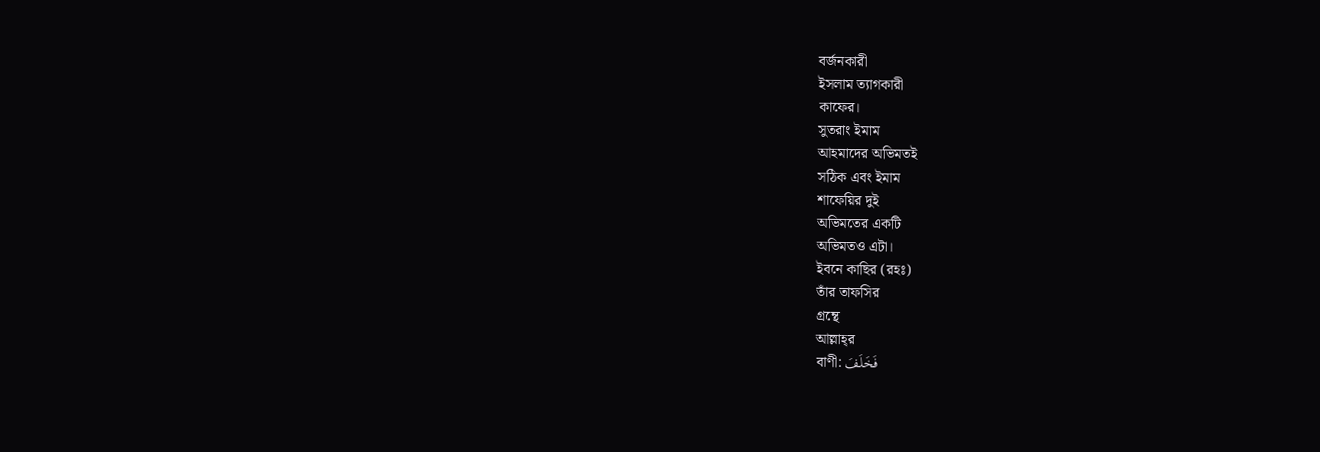বর্জনকারী
ইসলাম ত্যাগকারী
কাফের।
সুতরাং ইমাম
আহমাদের অভিমতই
সঠিক এবং ইমাম
শাফেয়ির দুই
অভিমতের একটি
অভিমতও এটা।
ইবনে কাছির (রহঃ)
তাঁর তাফসির
গ্রন্থে
আল্লাহ্‌র
বাণী: فَخَلَفَ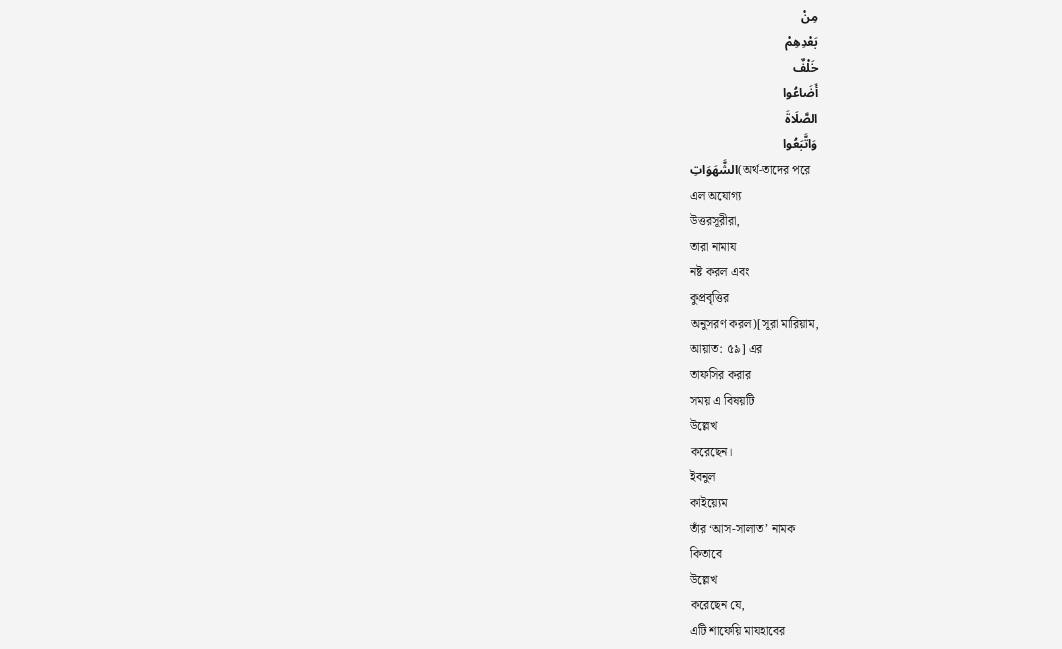مِنْ
بَعْدِهِمْ
خَلْفٌ
أَضَاعُوا
الصَّلَاةَ
وَاتَّبَعُوا
الشَّهَوَاتِ(অর্থ-তাদের পরে
এল অযোগ্য
উত্তরসূরীরা,
তারা নামায
নষ্ট করল এবং
কুপ্রবৃত্তির
অনুসরণ করল)[সূরা মারিয়াম,
আয়াত: ৫৯] এর
তাফসির করার
সময় এ বিষয়টি
উল্লেখ
করেছেন।
ইবনুল
কাইয়্যেম
তাঁর ‘আস-সালাত’ নামক
কিতাবে
উল্লেখ
করেছেন যে,
এটি শাফেয়ি মাযহাবের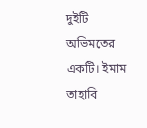দুইটি
অভিমতের
একটি। ইমাম
তাহাবি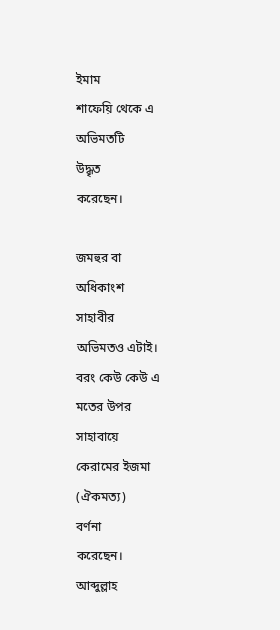ইমাম
শাফেয়ি থেকে এ
অভিমতটি
উদ্ধৃত
করেছেন।

জমহুর বা
অধিকাংশ
সাহাবীর
অভিমতও এটাই।
বরং কেউ কেউ এ
মতের উপর
সাহাবায়ে
কেরামের ইজমা
(ঐকমত্য)
বর্ণনা
করেছেন।
আব্দুল্লাহ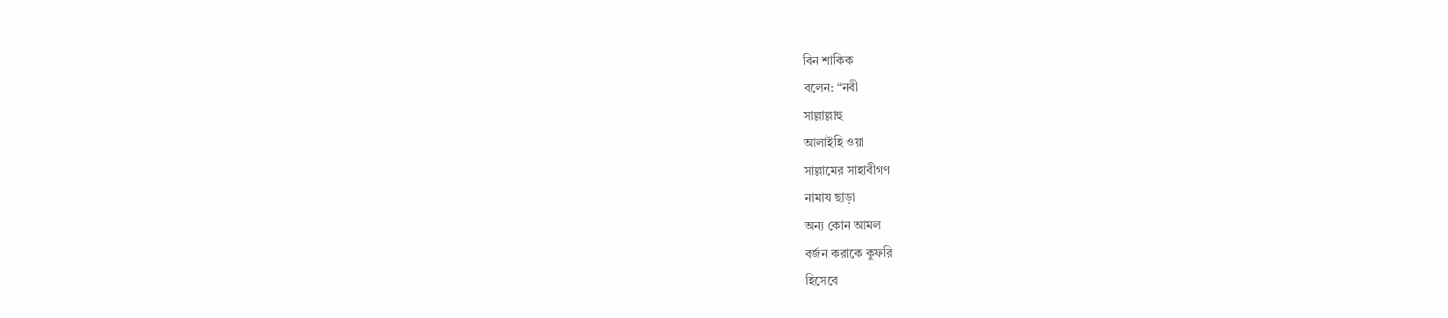বিন শাকিক
বলেন: “নবী
সাল্লাল্লাহু
আলাইহি ওয়া
সাল্লামের সাহাবীগণ
নামায ছাড়া
অন্য কোন আমল
বর্জন করাকে কুফরি
হিসেবে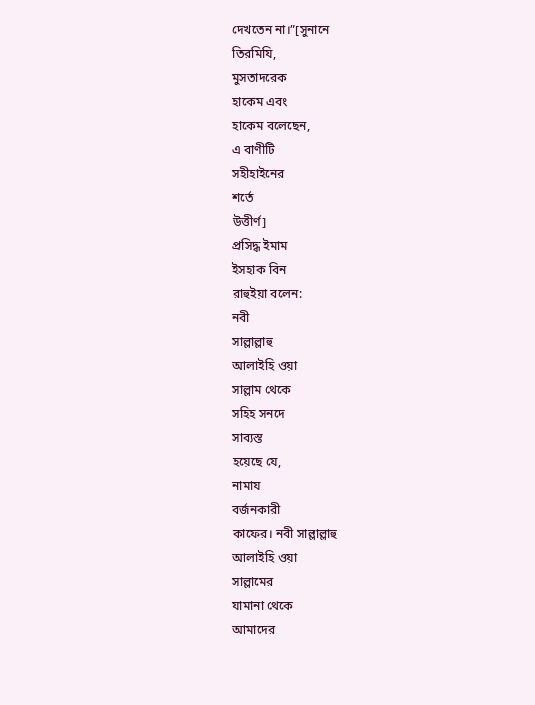দেখতেন না।”[সুনানে
তিরমিযি,
মুসতাদরেক
হাকেম এবং
হাকেম বলেছেন,
এ বাণীটি
সহীহাইনের
শর্তে
উত্তীর্ণ]
প্রসিদ্ধ ইমাম
ইসহাক বিন
রাহুইয়া বলেন:
নবী
সাল্লাল্লাহু
আলাইহি ওয়া
সাল্লাম থেকে
সহিহ সনদে
সাব্যস্ত
হয়েছে যে,
নামায
বর্জনকারী
কাফের। নবী সাল্লাল্লাহু
আলাইহি ওয়া
সাল্লামের
যামানা থেকে
আমাদের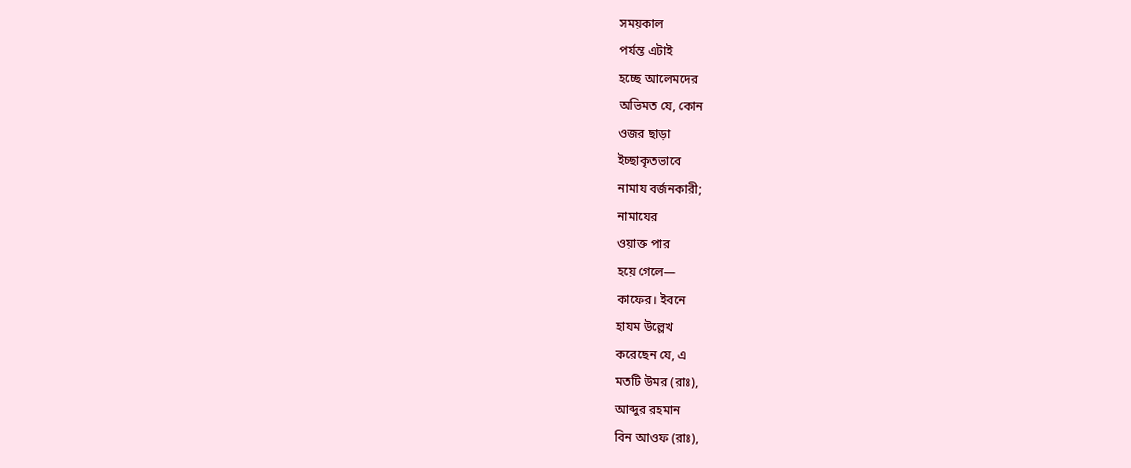সময়কাল
পর্যন্ত এটাই
হচ্ছে আলেমদের
অভিমত যে, কোন
ওজর ছাড়া
ইচ্ছাকৃতভাবে
নামায বর্জনকারী;
নামাযের
ওয়াক্ত পার
হয়ে গেলে—
কাফের। ইবনে
হাযম উল্লেখ
করেছেন যে, এ
মতটি উমর (রাঃ),
আব্দুর রহমান
বিন আওফ (রাঃ),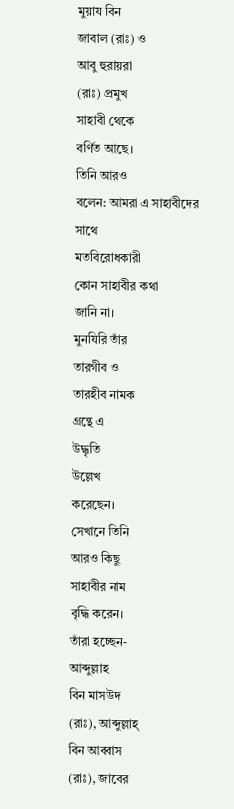মুয়ায বিন
জাবাল (রাঃ) ও
আবু হুরায়রা
(রাঃ) প্রমুখ
সাহাবী থেকে
বর্ণিত আছে।
তিনি আরও
বলেন: আমরা এ সাহাবীদের
সাথে
মতবিরোধকারী
কোন সাহাবীর কথা
জানি না।
মুনযিরি তাঁর
তারগীব ও
তারহীব নামক
গ্রন্থে এ
উদ্ধৃতি
উল্লেখ
করেছেন।
সেখানে তিনি
আরও কিছু
সাহাবীর নাম
বৃদ্ধি করেন।
তাঁরা হচ্ছেন-
আব্দুল্লাহ
বিন মাসউদ
(রাঃ), আব্দুল্লাহ্‌
বিন আব্বাস
(রাঃ), জাবের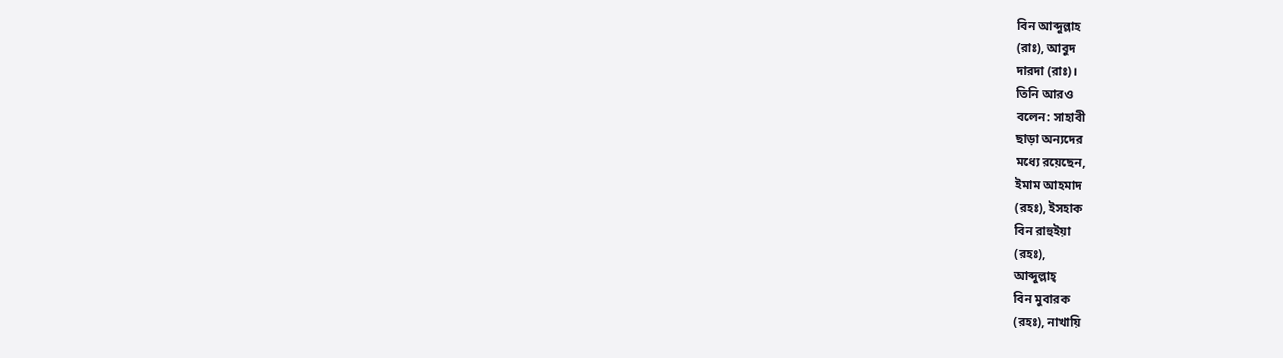বিন আব্দুল্লাহ
(রাঃ), আবুদ
দারদা (রাঃ)।
তিনি আরও
বলেন: সাহাবী
ছাড়া অন্যদের
মধ্যে রয়েছেন,
ইমাম আহমাদ
(রহঃ), ইসহাক
বিন রাহুইয়া
(রহঃ),
আব্দুল্লাহ্‌
বিন মুবারক
(রহঃ), নাখায়ি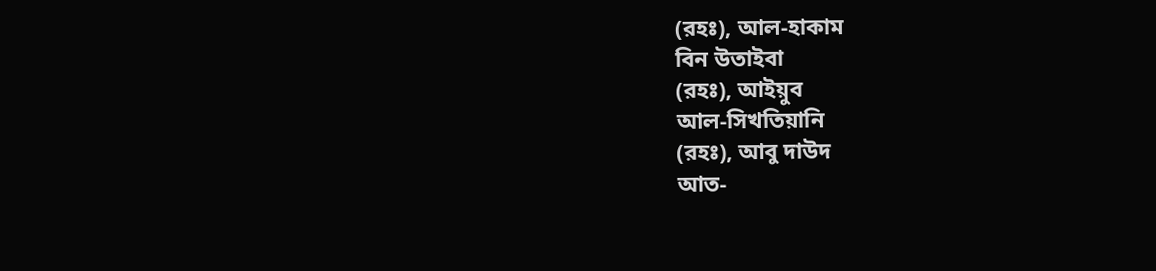(রহঃ), আল-হাকাম
বিন উতাইবা
(রহঃ), আইয়ুব
আল-সিখতিয়ানি
(রহঃ), আবু দাউদ
আত-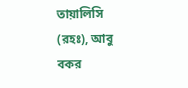তায়ালিসি
(রহঃ), আবু বকর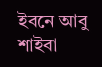ইবনে আবু
শাইবা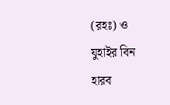(রহঃ) ও
যুহাইর বিন
হারব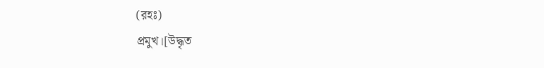(রহঃ)
প্রমুখ।[উদ্ধৃত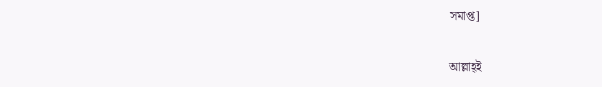সমাপ্ত]

আল্লাহ্‌ই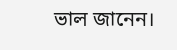ভাল জানেন।